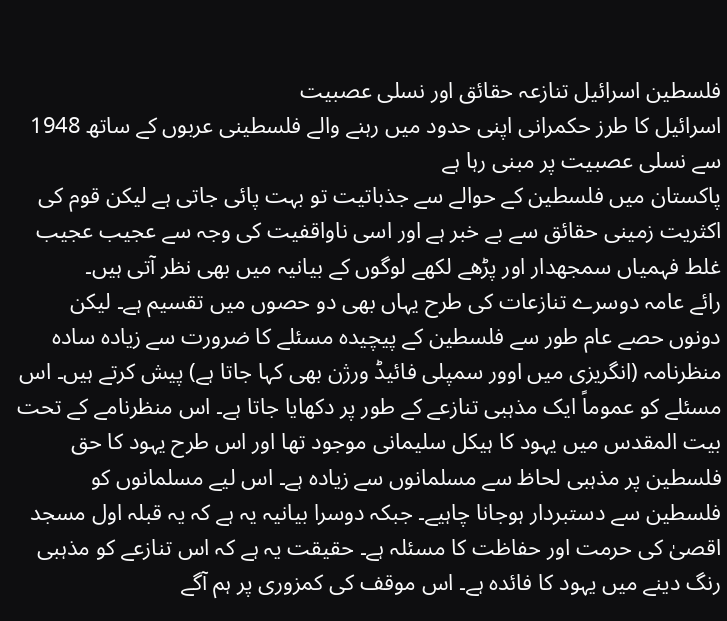فلسطین اسرائیل تنازعہ حقائق اور نسلی عصبیت
اسرائیل کا طرز حکمرانی اپنی حدود میں رہنے والے فلسطینی عربوں کے ساتھ 1948 سے نسلی عصبیت پر مبنی رہا ہے
پاکستان میں فلسطین کے حوالے سے جذباتیت تو بہت پائی جاتی ہے لیکن قوم کی اکثریت زمینی حقائق سے بے خبر ہے اور اسی ناواقفیت کی وجہ سے عجیب عجیب غلط فہمیاں سمجھدار اور پڑھے لکھے لوگوں کے بیانیہ میں بھی نظر آتی ہیں۔
رائے عامہ دوسرے تنازعات کی طرح یہاں بھی دو حصوں میں تقسیم ہے۔ لیکن دونوں حصے عام طور سے فلسطین کے پیچیدہ مسئلے کا ضرورت سے زیادہ سادہ منظرنامہ (انگریزی میں اوور سمپلی فائیڈ ورژن بھی کہا جاتا ہے) پیش کرتے ہیں۔ اس مسئلے کو عموماً ایک مذہبی تنازعے کے طور پر دکھایا جاتا ہے۔ اس منظرنامے کے تحت بیت المقدس میں یہود کا ہیکل سلیمانی موجود تھا اور اس طرح یہود کا حق فلسطین پر مذہبی لحاظ سے مسلمانوں سے زیادہ ہے۔ اس لیے مسلمانوں کو فلسطین سے دستبردار ہوجانا چاہیے۔ جبکہ دوسرا بیانیہ یہ ہے کہ یہ قبلہ اول مسجد اقصیٰ کی حرمت اور حفاظت کا مسئلہ ہے۔ حقیقت یہ ہے کہ اس تنازعے کو مذہبی رنگ دینے میں یہود کا فائدہ ہے۔ اس موقف کی کمزوری پر ہم آگے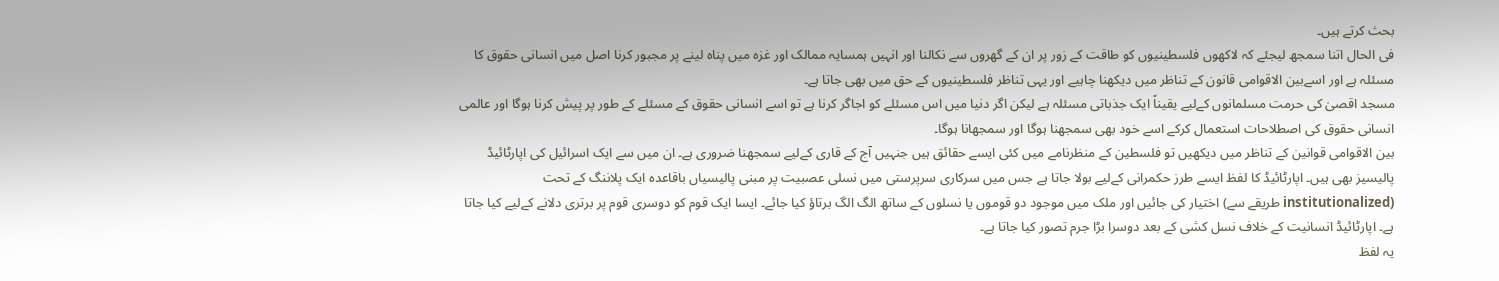بحث کرتے ہیں۔
فی الحال اتنا سمجھ لیجئے کہ لاکھوں فلسطینیوں کو طاقت کے زور پر ان کے گھروں سے نکالنا اور انہیں ہمسایہ ممالک اور غزہ میں پناہ لینے پر مجبور کرنا اصل میں انسانی حقوق کا مسئلہ ہے اور اسےبین الاقوامی قانون کے تناظر میں دیکھنا چاہیے اور یہی تناظر فلسطینیوں کے حق میں بھی جاتا ہے۔
مسجد اقصیٰ کی حرمت مسلمانوں کےلیے یقیناً ایک جذباتی مسئلہ ہے لیکن اگر دنیا میں اس مسئلے کو اجاگر کرنا ہے تو اسے انسانی حقوق کے مسئلے کے طور پر پیش کرنا ہوگا اور عالمی انسانی حقوق کی اصطلاحات استعمال کرکے اسے خود بھی سمجھنا ہوگا اور سمجھانا ہوگا۔
بین الاقوامی قوانین کے تناظر میں دیکھیں تو فلسطین کے منظرنامے میں کئی ایسے حقائق ہیں جنہیں آج کے قاری کےلیے سمجھنا ضروری ہے۔ ان میں سے ایک اسرائیل کی اپارٹائیڈ پالیسیز بھی ہیں۔ اپارٹائیڈ کا لفظ ایسے طرز حکمرانی کےلیے بولا جاتا ہے جس میں سرکاری سرپرستی میں نسلی عصبیت پر مبنی پالیسیاں باقاعدہ ایک پلاننگ کے تحت (institutionalized طریقے سے) اختیار کی جائیں اور ملک میں موجود دو قوموں یا نسلوں کے ساتھ الگ الگ برتاؤ کیا جائے۔ ایسا ایک قوم کو دوسری قوم پر برتری دلانے کےلیے کیا جاتا ہے۔ اپارٹائیڈ انسانیت کے خلاف نسل کشی کے بعد دوسرا بڑا جرم تصور کیا جاتا ہے۔
یہ لفظ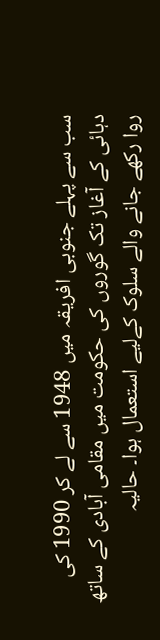سب سے پہلے جنوبی افریقہ میں 1948 سے لے کر 1990 کی دہائی کے آغاز تک گوروں کی حکومت میں مقامی آبادی کے ساتھ روا رکھے جانے والے سلوک کےلیے استعمال ہوا۔ حالیہ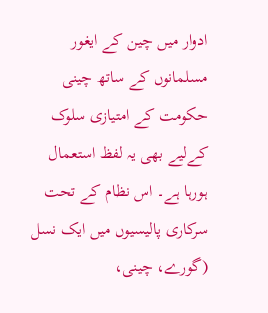ادوار میں چین کے ایغور مسلمانوں کے ساتھ چینی حکومت کے امتیازی سلوک کےلیے بھی یہ لفظ استعمال ہورہا ہے۔ اس نظام کے تحت سرکاری پالیسیوں میں ایک نسل (گورے، چینی،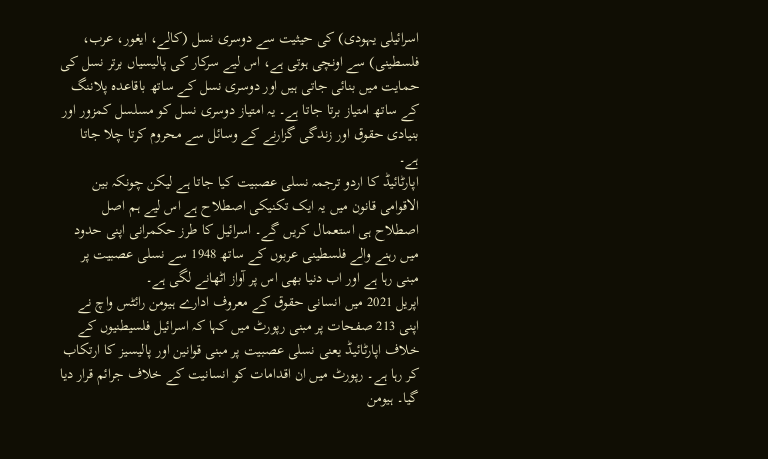اسرائیلی یہودی) کی حیثیت سے دوسری نسل (کالے، ایغور، عرب، فلسطینی) سے اونچی ہوتی ہے، اس لیے سرکار کی پالیسیاں برتر نسل کی حمایت میں بنائی جاتی ہیں اور دوسری نسل کے ساتھ باقاعدہ پلاننگ کے ساتھ امتیاز برتا جاتا ہے۔ یہ امتیاز دوسری نسل کو مسلسل کمزور اور بنیادی حقوق اور زندگی گزارنے کے وسائل سے محروم کرتا چلا جاتا ہے۔
اپارٹائیڈ کا اردو ترجمہ نسلی عصبیت کیا جاتا ہے لیکن چونکہ بین الاقوامی قانون میں یہ ایک تکنیکی اصطلاح ہے اس لیے ہم اصل اصطلاح ہی استعمال کریں گے۔ اسرائیل کا طرز حکمرانی اپنی حدود میں رہنے والے فلسطینی عربوں کے ساتھ 1948 سے نسلی عصبیت پر مبنی رہا ہے اور اب دنیا بھی اس پر آواز اٹھانے لگی ہے۔
اپریل 2021 میں انسانی حقوق کے معروف ادارے ہیومن رائٹس واچ نے اپنی 213 صفحات پر مبنی رپورٹ میں کہا کہ اسرائیل فلسیطنیوں کے خلاف اپارٹائیڈ یعنی نسلی عصبیت پر مبنی قوانین اور پالیسیز کا ارتکاب کر رہا ہے۔ رپورٹ میں ان اقدامات کو انسانیت کے خلاف جرائم قرار دیا گیا۔ ہیومن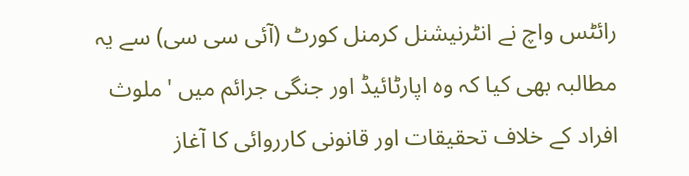رائٹس واچ نے انٹرنیشنل کرمنل کورٹ (آئی سی سی) سے یہ مطالبہ بھی کیا کہ وہ اپارٹائیڈ اور جنگی جرائم میں 'ملوث افراد کے خلاف تحقیقات اور قانونی کارروائی کا آغاز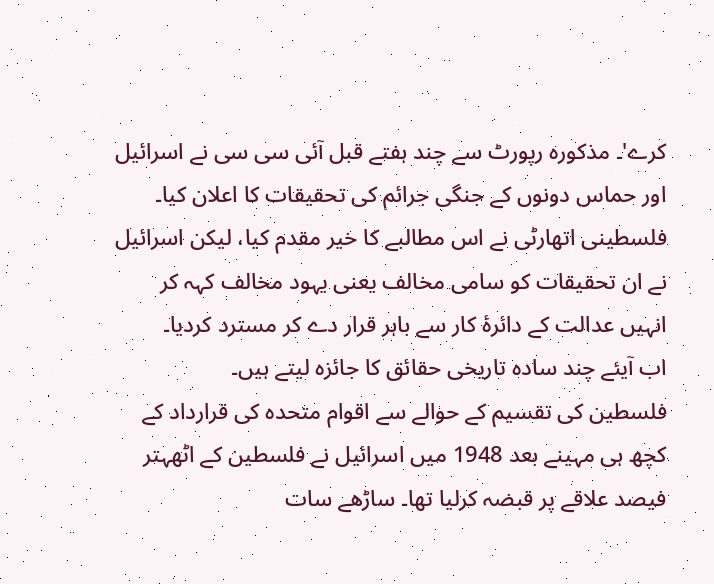کرے'۔ مذکورہ رپورٹ سے چند ہفتے قبل آئی سی سی نے اسرائیل اور حماس دونوں کے جنگی جرائم کی تحقیقات کا اعلان کیا۔ فلسطینی اتھارٹی نے اس مطالبے کا خیر مقدم کیا، لیکن اسرائیل نے ان تحقیقات کو سامی مخالف یعنی یہود مخالف کہہ کر انہیں عدالت کے دائرۂ کار سے باہر قرار دے کر مسترد کردیا۔
اب آیئے چند سادہ تاریخی حقائق کا جائزہ لیتے ہیں۔
فلسطین کی تقسیم کے حوالے سے اقوام متحدہ کی قرارداد کے کچھ ہی مہینے بعد 1948 میں اسرائیل نے فلسطین کے اٹھہتر فیصد علاقے پر قبضہ کرلیا تھا۔ ساڑھے سات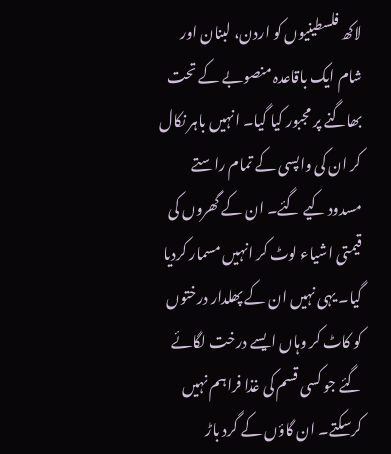لاکھ فلسطینیوں کو اردن، لبنان اور شام ایک باقاعدہ منصوبے کے تحت بھاگنے پر مجبور کیا گیا۔ انہیں باہر نکال کر ان کی واپسی کے تمام راستے مسدود کیے گئے۔ ان کے گھروں کی قیمتی اشیاء لوٹ کر انہیں مسمار کردیا گیا۔ یہی نہیں ان کے پھلدار درختوں کو کاٹ کر وہاں ایسے درخت لگائے گئے جو کسی قسم کی غذا فراہم نہیں کرسکتے۔ ان گاؤں کے گرد باڑ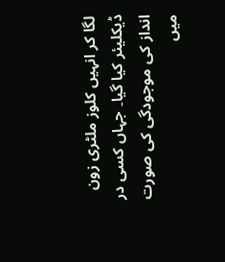لگا کر انہیں کلوز ملٹری زون ڈیکلیئر کیا گیا۔ جہاں کسی در انداز کی موجودگی کی صورت میں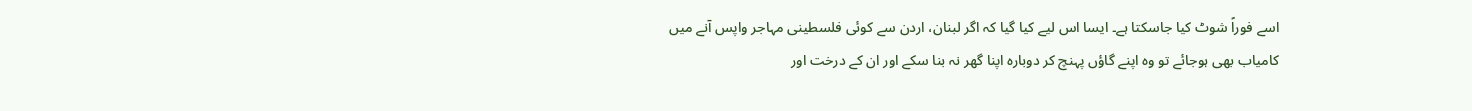اسے فوراً شوٹ کیا جاسکتا ہے۔ ایسا اس لیے کیا گیا کہ اگر لبنان، اردن سے کوئی فلسطینی مہاجر واپس آنے میں کامیاب بھی ہوجائے تو وہ اپنے گاؤں پہنچ کر دوبارہ اپنا گھر نہ بنا سکے اور ان کے درخت اور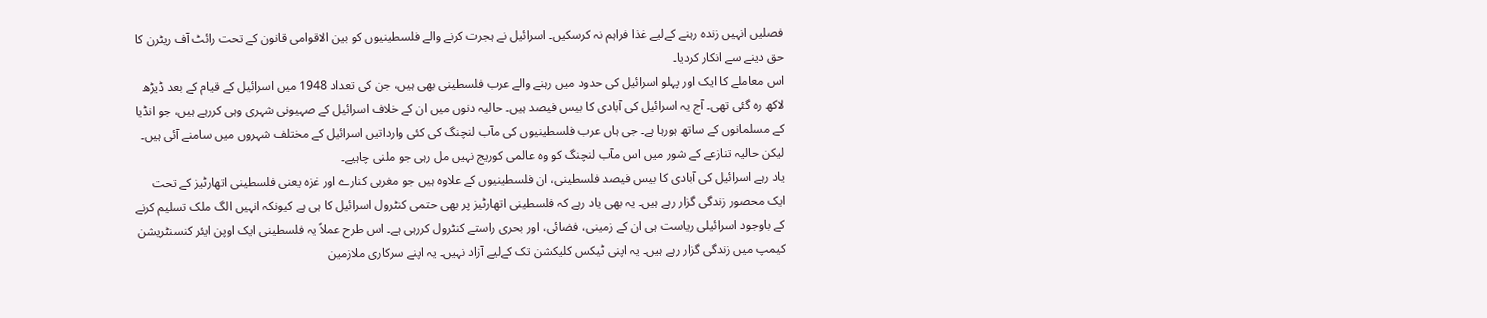فصلیں انہیں زندہ رہنے کےلیے غذا فراہم نہ کرسکیں۔ اسرائیل نے ہجرت کرنے والے فلسطینیوں کو بین الاقوامی قانون کے تحت رائٹ آف ریٹرن کا حق دینے سے انکار کردیا۔
اس معاملے کا ایک اور پہلو اسرائیل کی حدود میں رہنے والے عرب فلسطینی بھی ہیں، جن کی تعداد 1948 میں اسرائیل کے قیام کے بعد ڈیڑھ لاکھ رہ گئی تھی۔ آج یہ اسرائیل کی آبادی کا بیس فیصد ہیں۔ حالیہ دنوں میں ان کے خلاف اسرائیل کے صہیونی شہری وہی کررہے ہیں، جو انڈیا کے مسلمانوں کے ساتھ ہورہا ہے۔ جی ہاں عرب فلسطینیوں کی مآب لنچنگ کی کئی وارداتیں اسرائیل کے مختلف شہروں میں سامنے آئی ہیں۔ لیکن حالیہ تنازعے کے شور میں اس مآب لنچنگ کو وہ عالمی کوریج نہیں مل رہی جو ملنی چاہیے۔
یاد رہے اسرائیل کی آبادی کا بیس فیصد فلسطینی، ان فلسطینیوں کے علاوہ ہیں جو مغربی کنارے اور غزہ یعنی فلسطینی اتھارٹیز کے تحت ایک محصور زندگی گزار رہے ہیں۔ یہ بھی یاد رہے کہ فلسطینی اتھارٹیز پر بھی حتمی کنٹرول اسرائیل کا ہی ہے کیونکہ انہیں الگ ملک تسلیم کرنے کے باوجود اسرائیلی ریاست ہی ان کے زمینی، فضائی، اور بحری راستے کنٹرول کررہی ہے۔ اس طرح عملاً یہ فلسطینی ایک اوپن ایئر کنسنٹریشن کیمپ میں زندگی گزار رہے ہیں۔ یہ اپنی ٹیکس کلیکشن تک کےلیے آزاد نہیں۔ یہ اپنے سرکاری ملازمین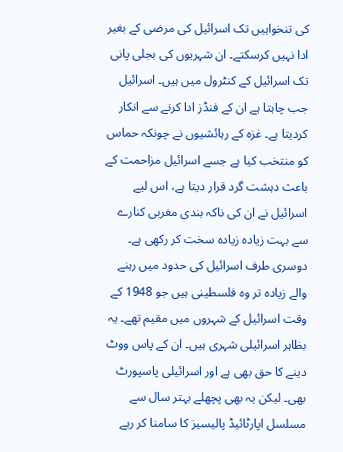کی تنخواہیں تک اسرائیل کی مرضی کے بغیر ادا نہیں کرسکتے۔ ان شہریوں کی بجلی پانی تک اسرائیل کے کنٹرول میں ہیں۔ اسرائیل جب چاہتا ہے ان کے فنڈز ادا کرنے سے انکار کردیتا ہے۔ غزہ کے رہائشیوں نے چونکہ حماس کو منتخب کیا ہے جسے اسرائیل مزاحمت کے باعث دہشت گرد قرار دیتا ہے، اس لیے اسرائیل نے ان کی ناکہ بندی مغربی کنارے سے بہت زیادہ زیادہ سخت کر رکھی ہے۔
دوسری طرف اسرائیل کی حدود میں رہنے والے زیادہ تر وہ فلسطینی ہیں جو 1948 کے وقت اسرائیل کے شہروں میں مقیم تھے۔ یہ بظاہر اسرائیلی شہری ہیں۔ ان کے پاس ووٹ دینے کا حق بھی ہے اور اسرائیلی پاسپورٹ بھی۔ لیکن یہ بھی پچھلے بہتر سال سے مسلسل اپارٹائیڈ پالیسیز کا سامنا کر رہے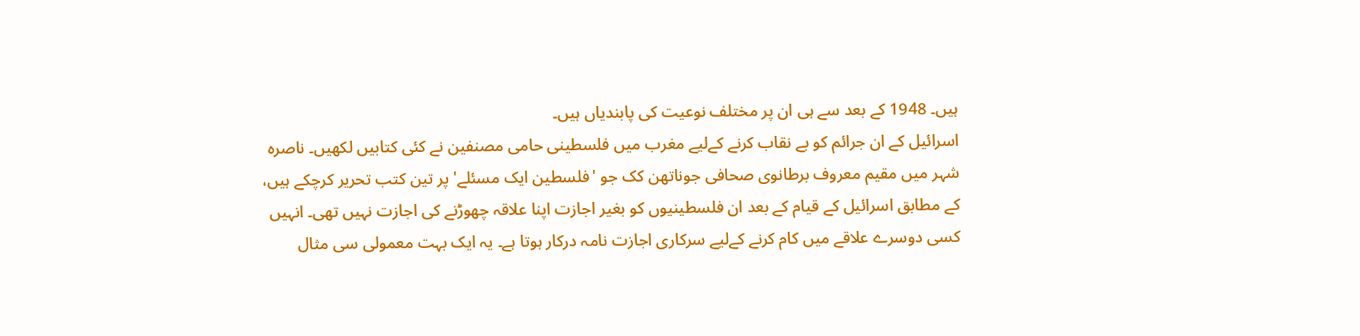ہیں۔ 1948 کے بعد سے ہی ان پر مختلف نوعیت کی پابندیاں ہیں۔
اسرائیل کے ان جرائم کو بے نقاب کرنے کےلیے مغرب میں فلسطینی حامی مصنفین نے کئی کتابیں لکھیں۔ ناصرہ شہر میں مقیم معروف برطانوی صحافی جوناتھن کک جو 'فلسطین ایک مسئلے' پر تین کتب تحریر کرچکے ہیں، کے مطابق اسرائیل کے قیام کے بعد ان فلسطینیوں کو بغیر اجازت اپنا علاقہ چھوڑنے کی اجازت نہیں تھی۔ انہیں کسی دوسرے علاقے میں کام کرنے کےلیے سرکاری اجازت نامہ درکار ہوتا ہے۔ یہ ایک بہت معمولی سی مثال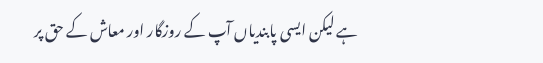ہے لیکن ایسی پابندیاں آپ کے روزگار اور معاش کے حق پر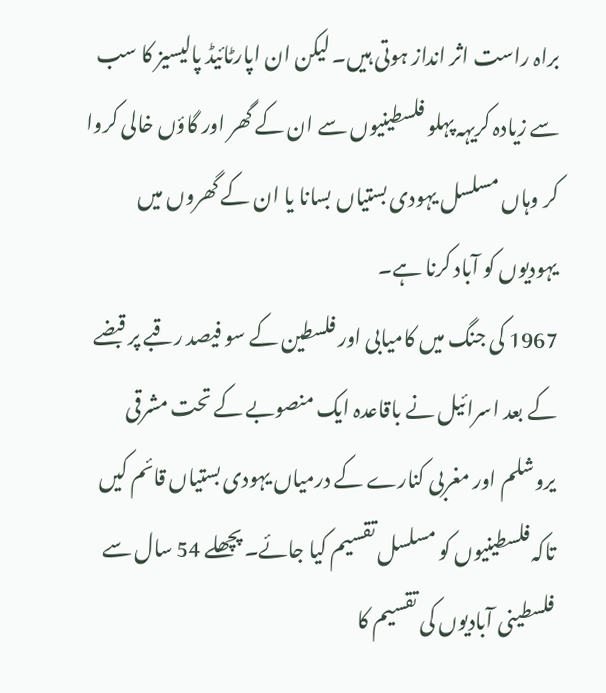براہ راست اثر انداز ہوتی ہیں۔ لیکن ان اپارٹائیڈ پالیسیز کا سب سے زیادہ کریہہ پہلو فلسطینیوں سے ان کے گھر اور گاؤں خالی کروا کر وہاں مسلسل یہودی بستیاں بسانا یا ان کے گھروں میں یہودیوں کو آباد کرنا ہے۔
1967 کی جنگ میں کامیابی اور فلسطین کے سو فیصد رقبے پر قبضے کے بعد اسرائیل نے باقاعدہ ایک منصوبے کے تحت مشرقی یروشلم اور مغربی کنارے کے درمیاں یہودی بستیاں قائم کیں تاکہ فلسطینیوں کو مسلسل تقسیم کیا جائے۔ پچھلے 54 سال سے فلسطینی آبادیوں کی تقسیم کا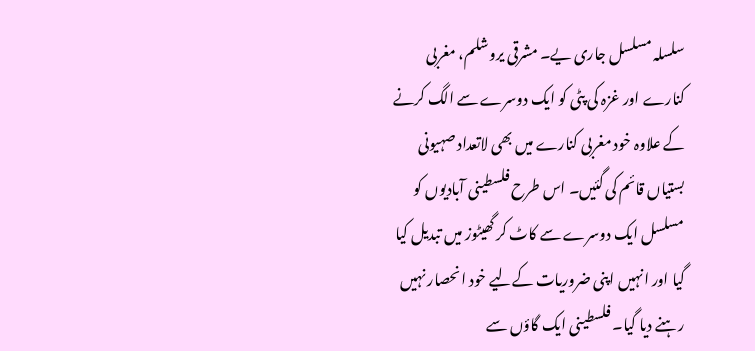سلسلہ مسلسل جاری یے۔ مشرقی یروشلم، مغربی کنارے اور غزہ کی پٹی کو ایک دوسرے سے الگ کرنے کے علاوہ خود مغربی کنارے میں بھی لاتعداد صہیونی بستیاں قائم کی گئیں۔ اس طرح فلسطینی آبادیوں کو مسلسل ایک دوسرے سے کاٹ کر گھیٹوز میں تبدیل کیا گیا اور انہیں اپنی ضروریات کےلیے خود انحصار نہیں رہنے دیا گیا۔ فلسطینی ایک گاؤں سے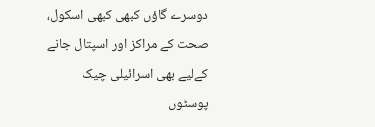دوسرے گاؤں کبھی کبھی اسکول، صحت کے مراکز اور اسپتال جانے کےلیے بھی اسرائیلی چیک پوسٹوں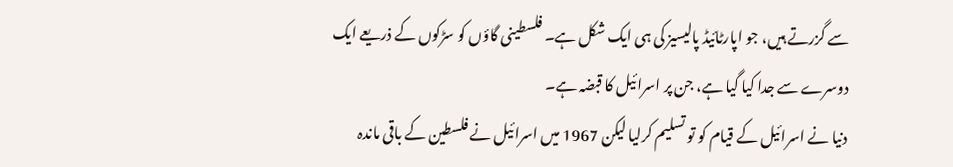سے گزرتے ہیں، جو اپارٹائیڈ پالیسیز کی ہی ایک شکل ہے۔ فلسطینی گاؤں کو سڑکوں کے ذریعے ایک دوسرے سے جدا کیا گیا ہے، جن پر اسرائیل کا قبضہ ہے۔
دنیا نے اسرائیل کے قیام کو تو تسلیم کرلیا لیکن 1967 میں اسرائیل نے فلسطین کے باقی ماندہ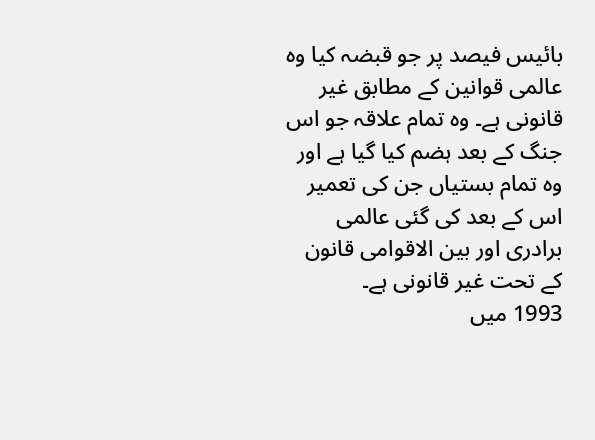بائیس فیصد پر جو قبضہ کیا وہ عالمی قوانین کے مطابق غیر قانونی ہے۔ وہ تمام علاقہ جو اس جنگ کے بعد ہضم کیا گیا ہے اور وہ تمام بستیاں جن کی تعمیر اس کے بعد کی گئی عالمی برادری اور بین الاقوامی قانون کے تحت غیر قانونی ہے۔
1993 میں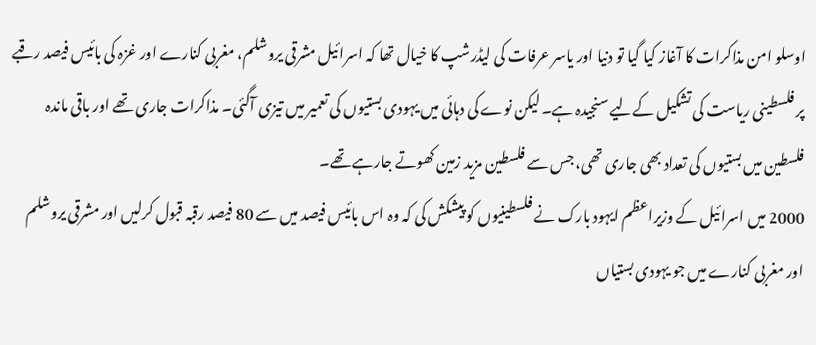اوسلو امن مذاکرات کا آغاز کیا گیا تو دنیا اور یاسر عرفات کی لیڈرشپ کا خیال تھا کہ اسرائیل مشرقی یروشلم، مغربی کنارے اور غزہ کی بائیس فیصد رقبے پر فلسطینی ریاست کی تشکیل کےلیے سنجیدہ ہے۔ لیکن نوے کی دہائی میں یہودی بستیوں کی تعمیر میں تیزی آگئی۔ مذاکرات جاری تھے اور باقی ماندہ فلسطین میں بستیوں کی تعداد بھی جاری تھی، جس سے فلسطین مزید زمین کھوتے جارہے تھے۔
2000 میں اسرائیل کے وزیراعظم ایہود بارک نے فلسطینیوں کو پیشکش کی کہ وہ اس بائیس فیصد میں سے 80 فیصد رقبہ قبول کرلیں اور مشرقی یروشلم اور مغربی کنارے میں جو یہودی بستیاں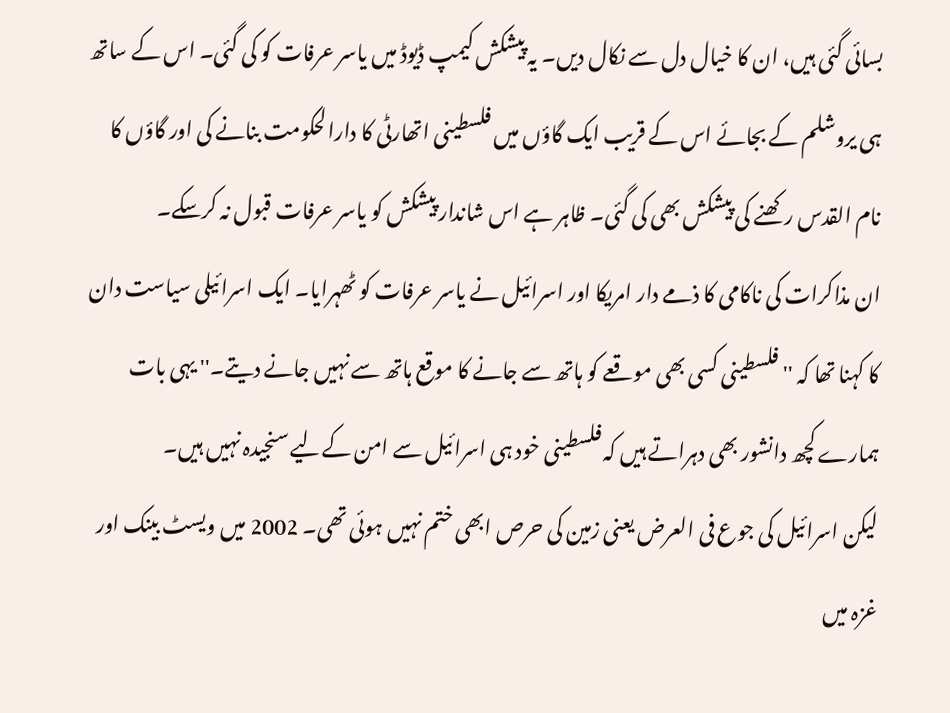بسائی گئی ہیں، ان کا خیال دل سے نکال دیں۔ یہ پیشکش کیمپ ڈیوڈ میں یاسر عرفات کو کی گئی۔ اس کے ساتھ ہی یروشلم کے بجائے اس کے قریب ایک گاؤں میں فلسطینی اتھارٹی کا دارالحکومت بنانے کی اور گاؤں کا نام القدس رکھنے کی پیشکش بھی کی گئی۔ ظاہر ہے اس شاندار پیشکش کو یاسر عرفات قبول نہ کرسکے۔
ان مذاکرات کی ناکامی کا ذمے دار امریکا اور اسرائیل نے یاسر عرفات کو ٹھہرایا۔ ایک اسرائیلی سیاست دان کا کہنا تھا کہ ''فلسطینی کسی بھی موقعے کو ہاتھ سے جانے کا موقع ہاتھ سے نہیں جانے دیتے۔'' یہی بات ہمارے کچھ دانشور بھی دہراتے ہیں کہ فلسطینی خود ہی اسرائیل سے امن کےلیے سنجیدہ نہیں ہیں۔
لیکن اسرائیل کی جوع فی العرض یعنی زمین کی حرص ابھی ختم نہیں ہوئی تھی۔ 2002 میں ویسٹ بینک اور غزہ میں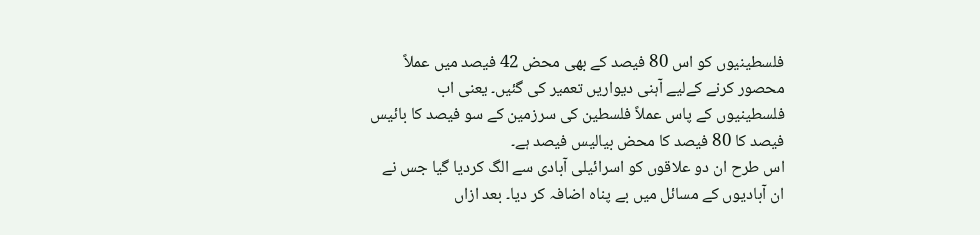فلسطینیوں کو اس 80 فیصد کے بھی محض 42 فیصد میں عملاً محصور کرنے کےلیے آہنی دیواریں تعمیر کی گئیں۔ یعنی اب فلسطینیوں کے پاس عملاً فلسطین کی سرزمین کے سو فیصد کا بائیس فیصد کا 80 فیصد کا محض بیالیس فیصد ہے۔
اس طرح ان دو علاقوں کو اسرائیلی آبادی سے الگ کردیا گیا جس نے ان آبادیوں کے مسائل میں بے پناہ اضافہ کر دیا۔ بعد ازاں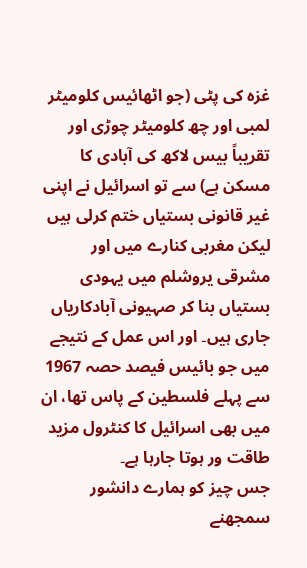غزہ کی پٹی (جو اٹھائیس کلومیٹر لمبی اور چھ کلومیٹر چوڑی اور تقریباً بیس لاکھ کی آبادی کا مسکن ہے) سے تو اسرائیل نے اپنی غیر قانونی بستیاں ختم کرلی ہیں لیکن مغربی کنارے میں اور مشرقی یروشلم میں یہودی بستیاں بنا کر صہیونی آبادکاریاں جاری ہیں۔ اور اس عمل کے نتیجے میں جو بائیس فیصد حصہ 1967 سے پہلے فلسطین کے پاس تھا، ان میں بھی اسرائیل کا کنٹرول مزید طاقت ور ہوتا جارہا ہے۔
جس چیز کو ہمارے دانشور سمجھنے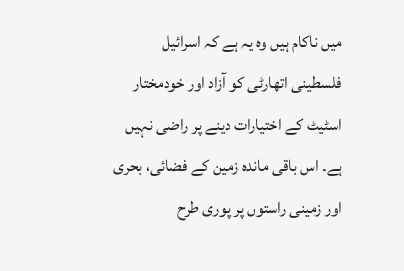میں ناکام ہیں وہ یہ ہے کہ اسرائیل فلسطینی اتھارٹی کو آزاد اور خودمختار اسٹیٹ کے اختیارات دینے پر راضی نہیں ہے۔ اس باقی ماندہ زمین کے فضائی، بحری اور زمینی راستوں پر پوری طرح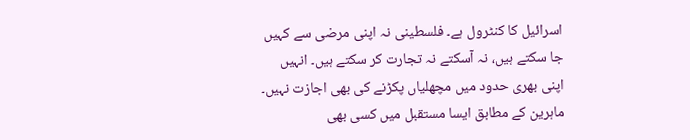اسرائیل کا کنٹرول ہے۔ فلسطینی نہ اپنی مرضی سے کہیں جا سکتے ہیں، نہ آسکتے نہ تجارت کر سکتے ہیں۔ انہیں اپنی بھری حدود میں مچھلیاں پکڑنے کی بھی اجازت نہیں۔
ماہرین کے مطابق ایسا مستقبل میں کسی بھی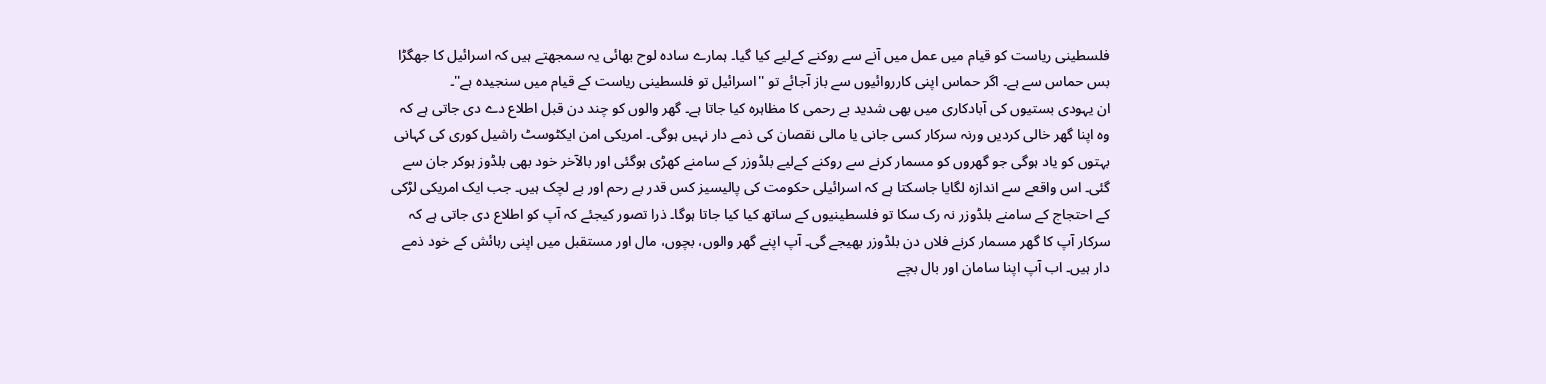فلسطینی ریاست کو قیام میں عمل میں آنے سے روکنے کےلیے کیا گیا۔ ہمارے سادہ لوح بھائی یہ سمجھتے ہیں کہ اسرائیل کا جھگڑا بس حماس سے ہے۔ اگر حماس اپنی کارروائیوں سے باز آجائے تو ''اسرائیل تو فلسطینی ریاست کے قیام میں سنجیدہ ہے''۔
ان یہودی بستیوں کی آبادکاری میں بھی شدید بے رحمی کا مظاہرہ کیا جاتا ہے۔ گھر والوں کو چند دن قبل اطلاع دے دی جاتی ہے کہ وہ اپنا گھر خالی کردیں ورنہ سرکار کسی جانی یا مالی نقصان کی ذمے دار نہیں ہوگی۔ امریکی امن ایکٹوسٹ راشیل کوری کی کہانی بہتوں کو یاد ہوگی جو گھروں کو مسمار کرنے سے روکنے کےلیے بلڈوزر کے سامنے کھڑی ہوگئی اور بالآخر خود بھی بلڈوز ہوکر جان سے گئی۔ اس واقعے سے اندازہ لگایا جاسکتا ہے کہ اسرائیلی حکومت کی پالیسیز کس قدر بے رحم اور بے لچک ہیں۔ جب ایک امریکی لڑکی کے احتجاج کے سامنے بلڈوزر نہ رک سکا تو فلسطینیوں کے ساتھ کیا کیا جاتا ہوگا۔ ذرا تصور کیجئے کہ آپ کو اطلاع دی جاتی ہے کہ سرکار آپ کا گھر مسمار کرنے فلاں دن بلڈوزر بھیجے گی۔ آپ اپنے گھر والوں، بچوں، مال اور مستقبل میں اپنی رہائش کے خود ذمے دار ہیں۔ اب آپ اپنا سامان اور بال بچے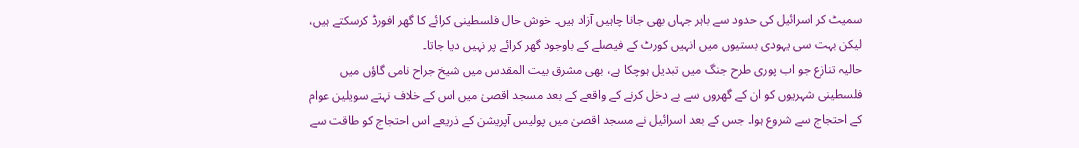سمیٹ کر اسرائیل کی حدود سے باہر جہاں بھی جانا چاہیں آزاد ہیں۔ خوش حال فلسطینی کرائے کا گھر افورڈ کرسکتے ہیں، لیکن بہت سی یہودی بستیوں میں انہیں کورٹ کے فیصلے کے باوجود گھر کرائے پر نہیں دیا جاتا۔
حالیہ تنازع جو اب پوری طرح جنگ میں تبدیل ہوچکا ہے، بھی مشرق بیت المقدس میں شیخ جراح نامی گاؤں میں فلسطینی شہریوں کو ان کے گھروں سے بے دخل کرنے کے واقعے کے بعد مسجد اقصیٰ میں اس کے خلاف نہتے سویلین عوام کے احتجاج سے شروع ہوا۔ جس کے بعد اسرائیل نے مسجد اقصیٰ میں پولیس آپریشن کے ذریعے اس احتجاج کو طاقت سے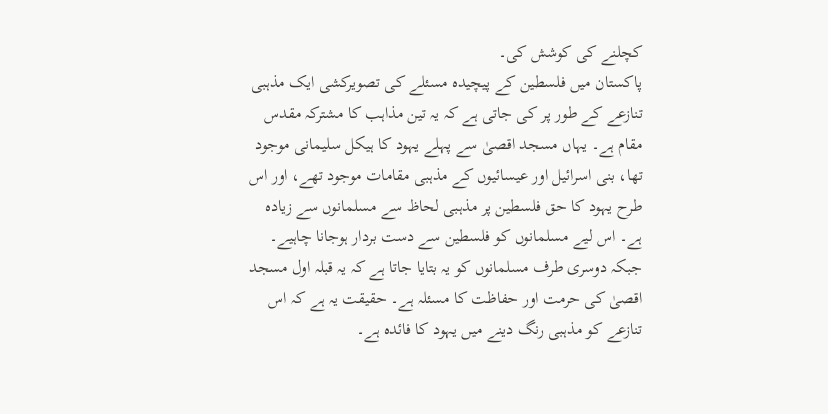کچلنے کی کوشش کی۔
پاکستان میں فلسطین کے پیچیدہ مسئلے کی تصویرکشی ایک مذہبی تنازعے کے طور پر کی جاتی ہے کہ یہ تین مذاہب کا مشترکہ مقدس مقام ہے۔ یہاں مسجد اقصیٰ سے پہلے یہود کا ہیکل سلیمانی موجود تھا، بنی اسرائیل اور عیسائیوں کے مذہبی مقامات موجود تھے، اور اس طرح یہود کا حق فلسطین پر مذہبی لحاظ سے مسلمانوں سے زیادہ ہے۔ اس لیے مسلمانوں کو فلسطین سے دست بردار ہوجانا چاہیے۔ جبکہ دوسری طرف مسلمانوں کو یہ بتایا جاتا ہے کہ یہ قبلہ اول مسجد اقصیٰ کی حرمت اور حفاظت کا مسئلہ ہے۔ حقیقت یہ ہے کہ اس تنازعے کو مذہبی رنگ دینے میں یہود کا فائدہ ہے۔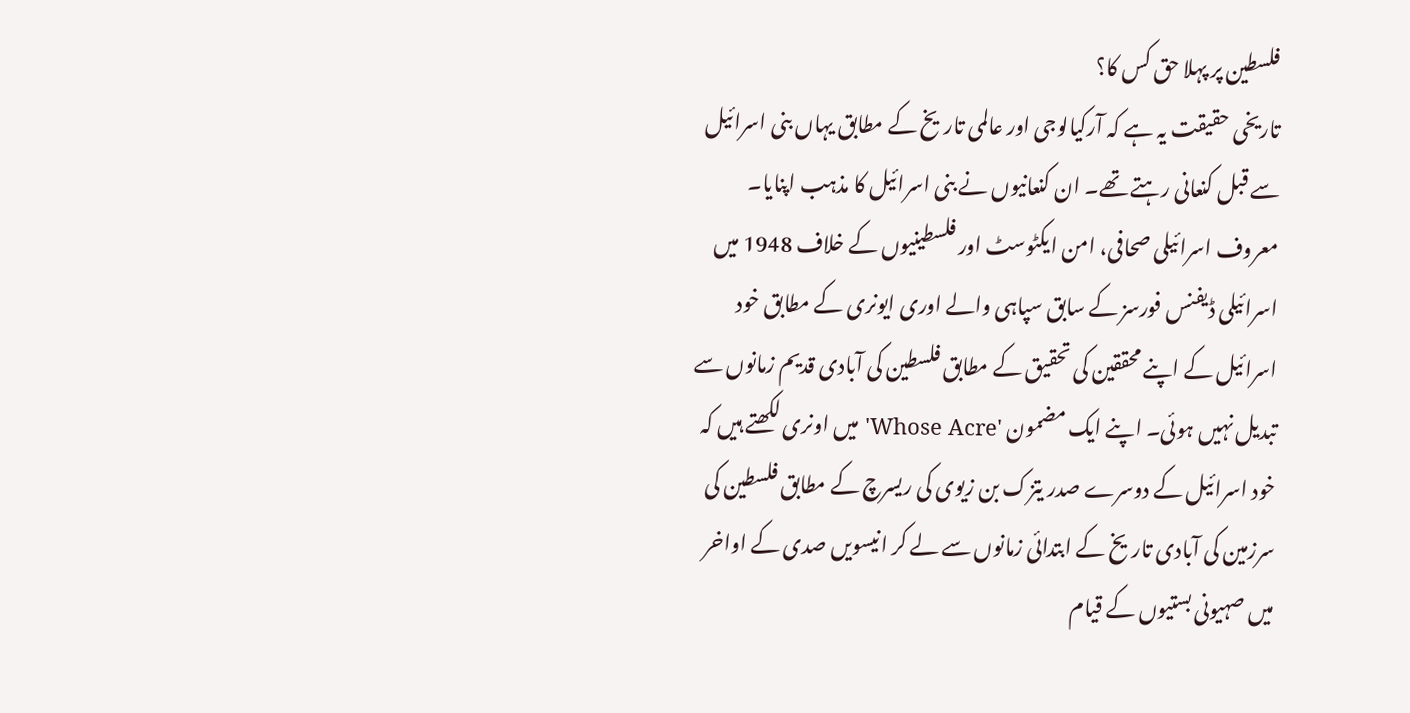فلسطین پر پہلا حق کس کا؟
تاریخی حقیقت یہ ہے کہ آرکیالوجی اور عالمی تاریخ کے مطابق یہاں بنی اسرائیل سے قبل کنعانی رہتے تھے۔ ان کنعانیوں نے بنی اسرائیل کا مذہب اپنایا۔ معروف اسرائیلی صحافی، امن ایکٹوسٹ اور فلسطینیوں کے خلاف 1948 میں اسرائیلی ڈیفنس فورسز کے سابق سپاہی والے اوری ایونری کے مطابق خود اسرائیل کے اپنے محققین کی تحقیق کے مطابق فلسطین کی آبادی قدیم زمانوں سے تبدیل نہیں ہوئی۔ اپنے ایک مضمون 'Whose Acre' میں اونری لکھتے ہیں کہ خود اسرائیل کے دوسرے صدر یتزک بن زیوی کی ریسرچ کے مطابق فلسطین کی سرزمین کی آبادی تاریخ کے ابتدائی زمانوں سے لے کر انیسویں صدی کے اواخر میں صہیونی بستیوں کے قیام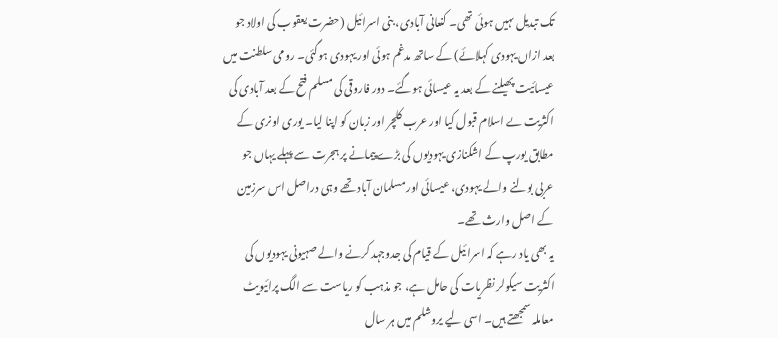تک تبدیل ںہیں ہوئی تھی۔ کنعانی آبادی، بنی اسرائیل (حضرت یعقوب کی اولاد جو بعد ازاں یہودی کہلائے) کے ساتھ مدغم ہوئی اور یہودی ہوگئی۔ رومی سلطنت میں عیسائیت پھیلنے کے بعد یہ عیسائی ہوگئے۔ دور فاروقی کی مسلم فتح کے بعد آبادی کی اکثریت ںے اسلام قبول کیا اور عرب کلچر اور زبان کو اپنا لیا۔ یوری اونری کے مطابق یورپ کے اشکنازی یہودیوں کی بڑے پیمانے پر ہجرت سے پہلے یہاں جو عربی بولنے والے یہودی، عیسائی اور مسلمان آباد تھے وہی دراصل اس سرزمین کے اصل وارث تھے۔
یہ بھی یاد رہے کہ اسرائیل کے قیام کی جدوجہد کرنے والے صہیونی یہودیوں کی اکثریت سیکولر نظریات کی حامل ہے، جو مذہب کو ریاست سے الگ پرائیویٹ معاملہ سمجھتے ہیں۔ اسی لیے یروشلم میں ہر سال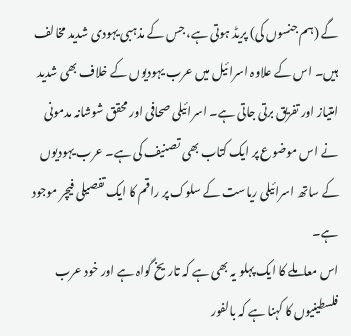گے (ہم جنسوں کی) پریڈ ہوتی ہے، جس کے مذہبی یہودی شدید مخالف ہیں۔ اس کے علاوہ اسرائیل میں عرب یہودیوں کے خلاف بھی شدید امتیاز اور تفریق برتی جاتی ہے۔ اسرائیلی صحافی اور محقق شوشانہ مدمونی نے اس موضوع پر ایک کتاب بھی تصنیف کی ہے۔ عرب یہودیوں کے ساتھ اسرائیلی ریاست کے سلوک پر راقم کا ایک تفصیلی فیچر موجود ہے۔
اس معاملے کا ایک پہلو یہ بھی ہے کہ تاریخ گواہ ہے اور خود عرب فلسطینیوں کا کہنا ہے کہ بالفور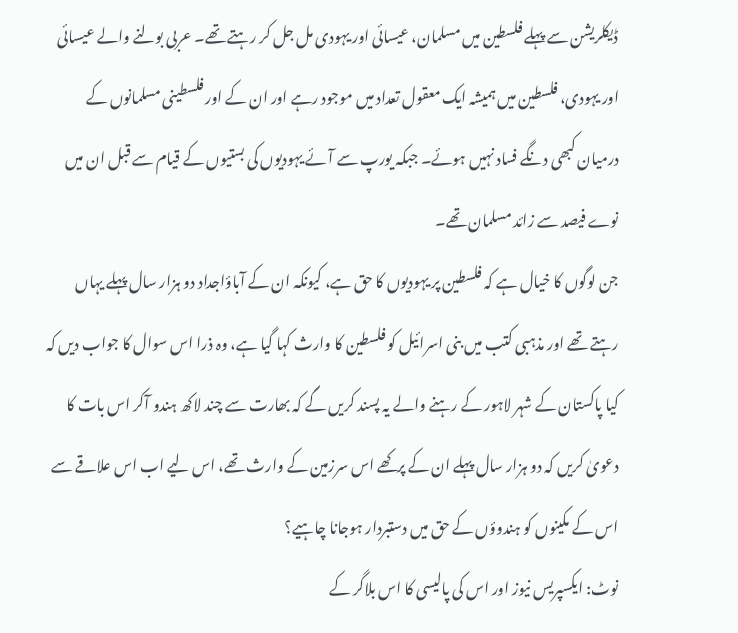ڈیکلریشن سے پہلے فلسطین میں مسلمان، عیسائی اور یہودی مل جل کر رہتے تھے۔ عربی بولنے والے عیسائی اور یہودی، فلسطین میں ہمیشہ ایک معقول تعداد میں موجود رہے اور ان کے اور فلسطینی مسلمانوں کے درمیان کبھی دنگے فساد نہیں ہوئے۔ جبکہ یورپ سے آئے یہودیوں کی بستیوں کے قیام سے قبل ان میں نوے فیصد سے زائد مسلمان تھے۔
جن لوگوں کا خیال ہے کہ فلسطین پر یہودیوں کا حق ہے، کیونکہ ان کے آباؤاجداد دو ہزار سال پہلے یہاں رہتے تھے اور مذہبی کتب میں بنی اسرائیل کو فلسطین کا وارث کہا گیا ہے، وہ ذرا اس سوال کا جواب دیں کہ کیا پاکستان کے شہر لاہور کے رہنے والے یہ پسند کریں گے کہ بھارت سے چند لاکھ ہندو آکر اس بات کا دعویٰ کریں کہ دو ہزار سال پہلے ان کے پرکھے اس سرزمین کے وارث تھے، اس لیے اب اس علاقے سے اس کے مکینوں کو ہندوؤں کے حق میں دستبردار ہوجانا چاہیے؟
نوٹ: ایکسپریس نیوز اور اس کی پالیسی کا اس بلاگر کے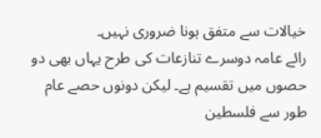خیالات سے متفق ہونا ضروری نہیں۔
رائے عامہ دوسرے تنازعات کی طرح یہاں بھی دو حصوں میں تقسیم ہے۔ لیکن دونوں حصے عام طور سے فلسطین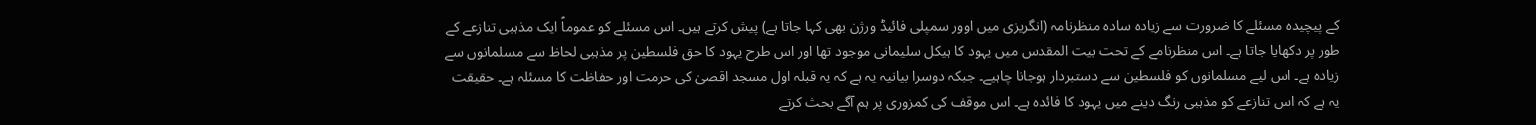کے پیچیدہ مسئلے کا ضرورت سے زیادہ سادہ منظرنامہ (انگریزی میں اوور سمپلی فائیڈ ورژن بھی کہا جاتا ہے) پیش کرتے ہیں۔ اس مسئلے کو عموماً ایک مذہبی تنازعے کے طور پر دکھایا جاتا ہے۔ اس منظرنامے کے تحت بیت المقدس میں یہود کا ہیکل سلیمانی موجود تھا اور اس طرح یہود کا حق فلسطین پر مذہبی لحاظ سے مسلمانوں سے زیادہ ہے۔ اس لیے مسلمانوں کو فلسطین سے دستبردار ہوجانا چاہیے۔ جبکہ دوسرا بیانیہ یہ ہے کہ یہ قبلہ اول مسجد اقصیٰ کی حرمت اور حفاظت کا مسئلہ ہے۔ حقیقت یہ ہے کہ اس تنازعے کو مذہبی رنگ دینے میں یہود کا فائدہ ہے۔ اس موقف کی کمزوری پر ہم آگے بحث کرتے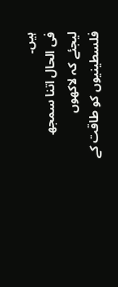ہیں۔
فی الحال اتنا سمجھ لیجئے کہ لاکھوں فلسطینیوں کو طاقت کے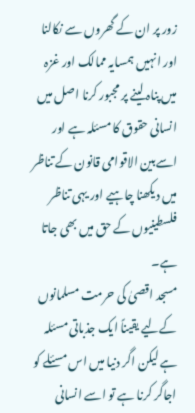زور پر ان کے گھروں سے نکالنا اور انہیں ہمسایہ ممالک اور غزہ میں پناہ لینے پر مجبور کرنا اصل میں انسانی حقوق کا مسئلہ ہے اور اسےبین الاقوامی قانون کے تناظر میں دیکھنا چاہیے اور یہی تناظر فلسطینیوں کے حق میں بھی جاتا ہے۔
مسجد اقصیٰ کی حرمت مسلمانوں کےلیے یقیناً ایک جذباتی مسئلہ ہے لیکن اگر دنیا میں اس مسئلے کو اجاگر کرنا ہے تو اسے انسانی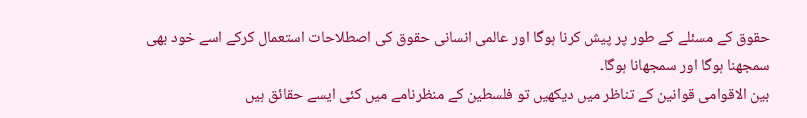حقوق کے مسئلے کے طور پر پیش کرنا ہوگا اور عالمی انسانی حقوق کی اصطلاحات استعمال کرکے اسے خود بھی سمجھنا ہوگا اور سمجھانا ہوگا۔
بین الاقوامی قوانین کے تناظر میں دیکھیں تو فلسطین کے منظرنامے میں کئی ایسے حقائق ہیں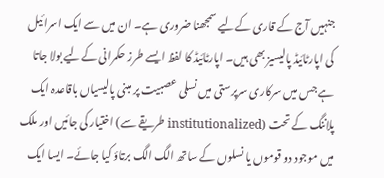جنہیں آج کے قاری کےلیے سمجھنا ضروری ہے۔ ان میں سے ایک اسرائیل کی اپارٹائیڈ پالیسیز بھی ہیں۔ اپارٹائیڈ کا لفظ ایسے طرز حکمرانی کےلیے بولا جاتا ہے جس میں سرکاری سرپرستی میں نسلی عصبیت پر مبنی پالیسیاں باقاعدہ ایک پلاننگ کے تحت (institutionalized طریقے سے) اختیار کی جائیں اور ملک میں موجود دو قوموں یا نسلوں کے ساتھ الگ الگ برتاؤ کیا جائے۔ ایسا ایک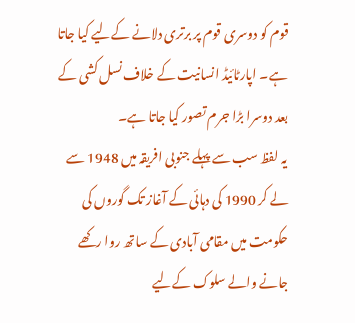قوم کو دوسری قوم پر برتری دلانے کےلیے کیا جاتا ہے۔ اپارٹائیڈ انسانیت کے خلاف نسل کشی کے بعد دوسرا بڑا جرم تصور کیا جاتا ہے۔
یہ لفظ سب سے پہلے جنوبی افریقہ میں 1948 سے لے کر 1990 کی دہائی کے آغاز تک گوروں کی حکومت میں مقامی آبادی کے ساتھ روا رکھے جانے والے سلوک کےلیے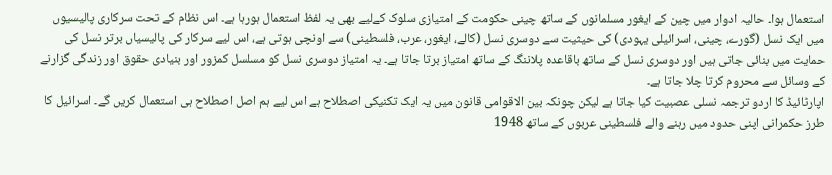استعمال ہوا۔ حالیہ ادوار میں چین کے ایغور مسلمانوں کے ساتھ چینی حکومت کے امتیازی سلوک کےلیے بھی یہ لفظ استعمال ہورہا ہے۔ اس نظام کے تحت سرکاری پالیسیوں میں ایک نسل (گورے، چینی، اسرائیلی یہودی) کی حیثیت سے دوسری نسل (کالے، ایغور، عرب، فلسطینی) سے اونچی ہوتی ہے، اس لیے سرکار کی پالیسیاں برتر نسل کی حمایت میں بنائی جاتی ہیں اور دوسری نسل کے ساتھ باقاعدہ پلاننگ کے ساتھ امتیاز برتا جاتا ہے۔ یہ امتیاز دوسری نسل کو مسلسل کمزور اور بنیادی حقوق اور زندگی گزارنے کے وسائل سے محروم کرتا چلا جاتا ہے۔
اپارٹائیڈ کا اردو ترجمہ نسلی عصبیت کیا جاتا ہے لیکن چونکہ بین الاقوامی قانون میں یہ ایک تکنیکی اصطلاح ہے اس لیے ہم اصل اصطلاح ہی استعمال کریں گے۔ اسرائیل کا طرز حکمرانی اپنی حدود میں رہنے والے فلسطینی عربوں کے ساتھ 1948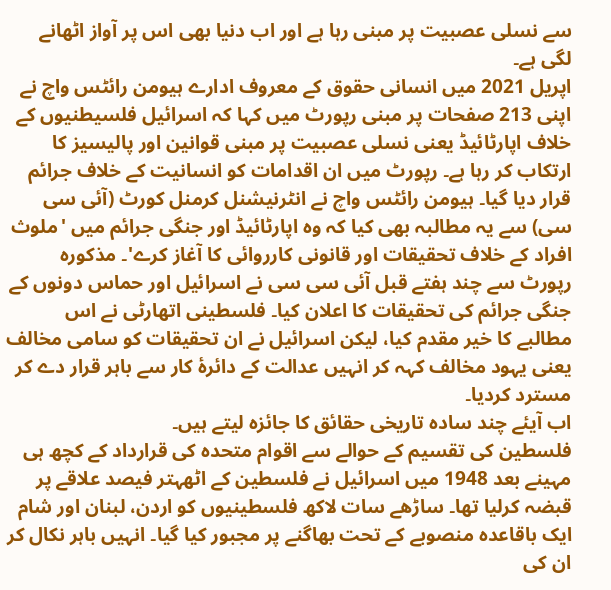سے نسلی عصبیت پر مبنی رہا ہے اور اب دنیا بھی اس پر آواز اٹھانے لگی ہے۔
اپریل 2021 میں انسانی حقوق کے معروف ادارے ہیومن رائٹس واچ نے اپنی 213 صفحات پر مبنی رپورٹ میں کہا کہ اسرائیل فلسیطنیوں کے خلاف اپارٹائیڈ یعنی نسلی عصبیت پر مبنی قوانین اور پالیسیز کا ارتکاب کر رہا ہے۔ رپورٹ میں ان اقدامات کو انسانیت کے خلاف جرائم قرار دیا گیا۔ ہیومن رائٹس واچ نے انٹرنیشنل کرمنل کورٹ (آئی سی سی) سے یہ مطالبہ بھی کیا کہ وہ اپارٹائیڈ اور جنگی جرائم میں 'ملوث افراد کے خلاف تحقیقات اور قانونی کارروائی کا آغاز کرے'۔ مذکورہ رپورٹ سے چند ہفتے قبل آئی سی سی نے اسرائیل اور حماس دونوں کے جنگی جرائم کی تحقیقات کا اعلان کیا۔ فلسطینی اتھارٹی نے اس مطالبے کا خیر مقدم کیا، لیکن اسرائیل نے ان تحقیقات کو سامی مخالف یعنی یہود مخالف کہہ کر انہیں عدالت کے دائرۂ کار سے باہر قرار دے کر مسترد کردیا۔
اب آیئے چند سادہ تاریخی حقائق کا جائزہ لیتے ہیں۔
فلسطین کی تقسیم کے حوالے سے اقوام متحدہ کی قرارداد کے کچھ ہی مہینے بعد 1948 میں اسرائیل نے فلسطین کے اٹھہتر فیصد علاقے پر قبضہ کرلیا تھا۔ ساڑھے سات لاکھ فلسطینیوں کو اردن، لبنان اور شام ایک باقاعدہ منصوبے کے تحت بھاگنے پر مجبور کیا گیا۔ انہیں باہر نکال کر ان کی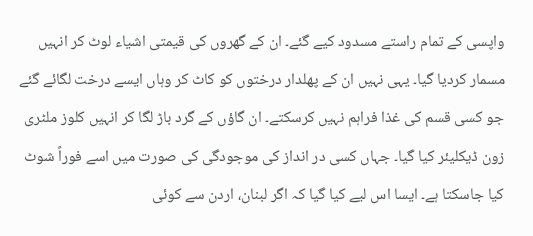واپسی کے تمام راستے مسدود کیے گئے۔ ان کے گھروں کی قیمتی اشیاء لوٹ کر انہیں مسمار کردیا گیا۔ یہی نہیں ان کے پھلدار درختوں کو کاٹ کر وہاں ایسے درخت لگائے گئے جو کسی قسم کی غذا فراہم نہیں کرسکتے۔ ان گاؤں کے گرد باڑ لگا کر انہیں کلوز ملٹری زون ڈیکلیئر کیا گیا۔ جہاں کسی در انداز کی موجودگی کی صورت میں اسے فوراً شوٹ کیا جاسکتا ہے۔ ایسا اس لیے کیا گیا کہ اگر لبنان، اردن سے کوئی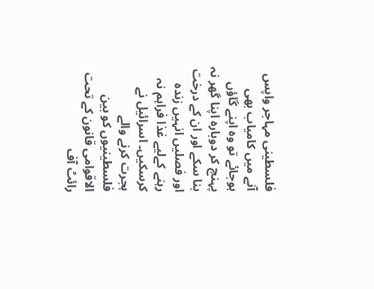فلسطینی مہاجر واپس آنے میں کامیاب بھی ہوجائے تو وہ اپنے گاؤں پہنچ کر دوبارہ اپنا گھر نہ بنا سکے اور ان کے درخت اور فصلیں انہیں زندہ رہنے کےلیے غذا فراہم نہ کرسکیں۔ اسرائیل نے ہجرت کرنے والے فلسطینیوں کو بین الاقوامی قانون کے تحت رائٹ آف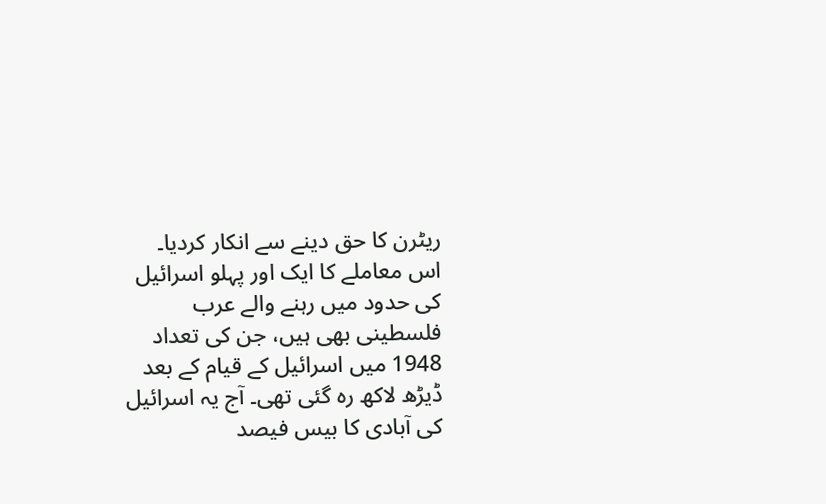ریٹرن کا حق دینے سے انکار کردیا۔
اس معاملے کا ایک اور پہلو اسرائیل کی حدود میں رہنے والے عرب فلسطینی بھی ہیں، جن کی تعداد 1948 میں اسرائیل کے قیام کے بعد ڈیڑھ لاکھ رہ گئی تھی۔ آج یہ اسرائیل کی آبادی کا بیس فیصد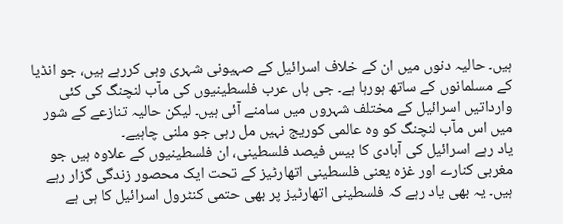ہیں۔ حالیہ دنوں میں ان کے خلاف اسرائیل کے صہیونی شہری وہی کررہے ہیں، جو انڈیا کے مسلمانوں کے ساتھ ہورہا ہے۔ جی ہاں عرب فلسطینیوں کی مآب لنچنگ کی کئی وارداتیں اسرائیل کے مختلف شہروں میں سامنے آئی ہیں۔ لیکن حالیہ تنازعے کے شور میں اس مآب لنچنگ کو وہ عالمی کوریج نہیں مل رہی جو ملنی چاہیے۔
یاد رہے اسرائیل کی آبادی کا بیس فیصد فلسطینی، ان فلسطینیوں کے علاوہ ہیں جو مغربی کنارے اور غزہ یعنی فلسطینی اتھارٹیز کے تحت ایک محصور زندگی گزار رہے ہیں۔ یہ بھی یاد رہے کہ فلسطینی اتھارٹیز پر بھی حتمی کنٹرول اسرائیل کا ہی ہے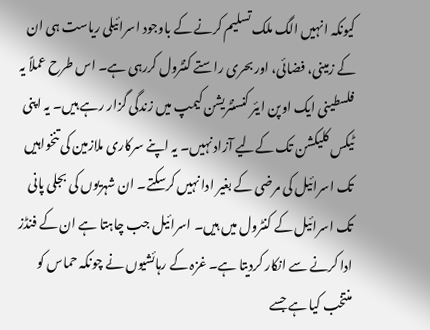کیونکہ انہیں الگ ملک تسلیم کرنے کے باوجود اسرائیلی ریاست ہی ان کے زمینی، فضائی، اور بحری راستے کنٹرول کررہی ہے۔ اس طرح عملاً یہ فلسطینی ایک اوپن ایئر کنسنٹریشن کیمپ میں زندگی گزار رہے ہیں۔ یہ اپنی ٹیکس کلیکشن تک کےلیے آزاد نہیں۔ یہ اپنے سرکاری ملازمین کی تنخواہیں تک اسرائیل کی مرضی کے بغیر ادا نہیں کرسکتے۔ ان شہریوں کی بجلی پانی تک اسرائیل کے کنٹرول میں ہیں۔ اسرائیل جب چاہتا ہے ان کے فنڈز ادا کرنے سے انکار کردیتا ہے۔ غزہ کے رہائشیوں نے چونکہ حماس کو منتخب کیا ہے جسے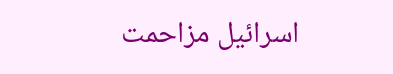اسرائیل مزاحمت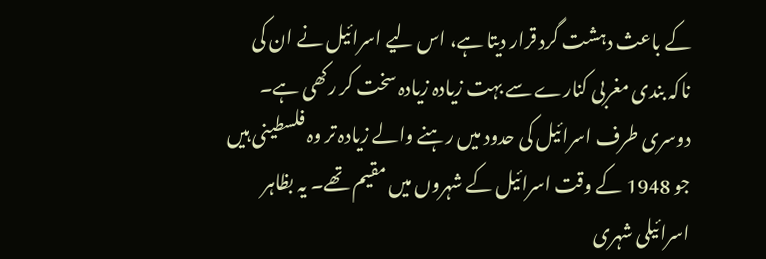کے باعث دہشت گرد قرار دیتا ہے، اس لیے اسرائیل نے ان کی ناکہ بندی مغربی کنارے سے بہت زیادہ زیادہ سخت کر رکھی ہے۔
دوسری طرف اسرائیل کی حدود میں رہنے والے زیادہ تر وہ فلسطینی ہیں جو 1948 کے وقت اسرائیل کے شہروں میں مقیم تھے۔ یہ بظاہر اسرائیلی شہری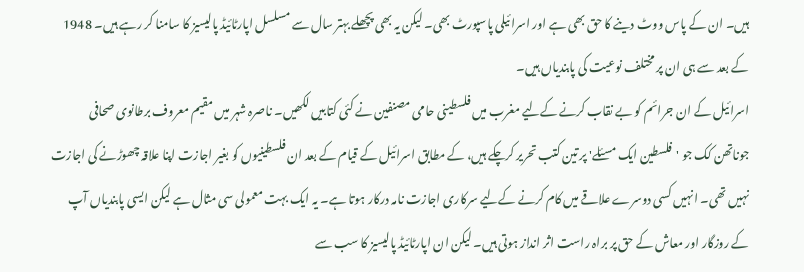ہیں۔ ان کے پاس ووٹ دینے کا حق بھی ہے اور اسرائیلی پاسپورٹ بھی۔ لیکن یہ بھی پچھلے بہتر سال سے مسلسل اپارٹائیڈ پالیسیز کا سامنا کر رہے ہیں۔ 1948 کے بعد سے ہی ان پر مختلف نوعیت کی پابندیاں ہیں۔
اسرائیل کے ان جرائم کو بے نقاب کرنے کےلیے مغرب میں فلسطینی حامی مصنفین نے کئی کتابیں لکھیں۔ ناصرہ شہر میں مقیم معروف برطانوی صحافی جوناتھن کک جو 'فلسطین ایک مسئلے' پر تین کتب تحریر کرچکے ہیں، کے مطابق اسرائیل کے قیام کے بعد ان فلسطینیوں کو بغیر اجازت اپنا علاقہ چھوڑنے کی اجازت نہیں تھی۔ انہیں کسی دوسرے علاقے میں کام کرنے کےلیے سرکاری اجازت نامہ درکار ہوتا ہے۔ یہ ایک بہت معمولی سی مثال ہے لیکن ایسی پابندیاں آپ کے روزگار اور معاش کے حق پر براہ راست اثر انداز ہوتی ہیں۔ لیکن ان اپارٹائیڈ پالیسیز کا سب سے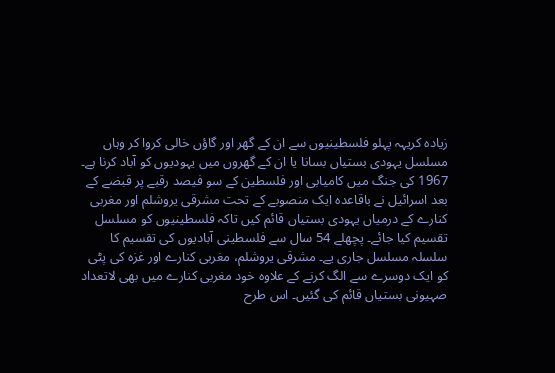زیادہ کریہہ پہلو فلسطینیوں سے ان کے گھر اور گاؤں خالی کروا کر وہاں مسلسل یہودی بستیاں بسانا یا ان کے گھروں میں یہودیوں کو آباد کرنا ہے۔
1967 کی جنگ میں کامیابی اور فلسطین کے سو فیصد رقبے پر قبضے کے بعد اسرائیل نے باقاعدہ ایک منصوبے کے تحت مشرقی یروشلم اور مغربی کنارے کے درمیاں یہودی بستیاں قائم کیں تاکہ فلسطینیوں کو مسلسل تقسیم کیا جائے۔ پچھلے 54 سال سے فلسطینی آبادیوں کی تقسیم کا سلسلہ مسلسل جاری یے۔ مشرقی یروشلم، مغربی کنارے اور غزہ کی پٹی کو ایک دوسرے سے الگ کرنے کے علاوہ خود مغربی کنارے میں بھی لاتعداد صہیونی بستیاں قائم کی گئیں۔ اس طرح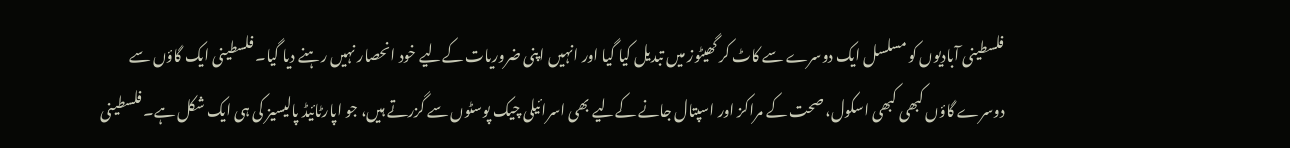فلسطینی آبادیوں کو مسلسل ایک دوسرے سے کاٹ کر گھیٹوز میں تبدیل کیا گیا اور انہیں اپنی ضروریات کےلیے خود انحصار نہیں رہنے دیا گیا۔ فلسطینی ایک گاؤں سے دوسرے گاؤں کبھی کبھی اسکول، صحت کے مراکز اور اسپتال جانے کےلیے بھی اسرائیلی چیک پوسٹوں سے گزرتے ہیں، جو اپارٹائیڈ پالیسیز کی ہی ایک شکل ہے۔ فلسطینی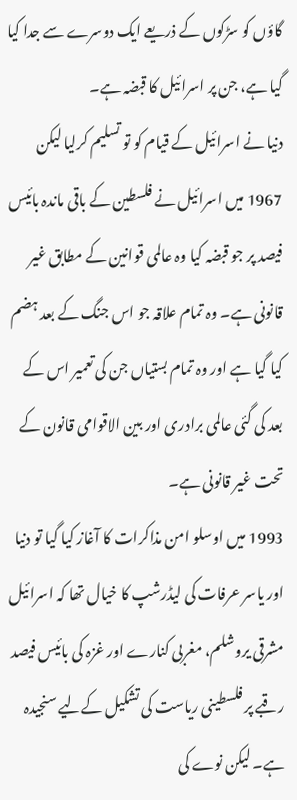گاؤں کو سڑکوں کے ذریعے ایک دوسرے سے جدا کیا گیا ہے، جن پر اسرائیل کا قبضہ ہے۔
دنیا نے اسرائیل کے قیام کو تو تسلیم کرلیا لیکن 1967 میں اسرائیل نے فلسطین کے باقی ماندہ بائیس فیصد پر جو قبضہ کیا وہ عالمی قوانین کے مطابق غیر قانونی ہے۔ وہ تمام علاقہ جو اس جنگ کے بعد ہضم کیا گیا ہے اور وہ تمام بستیاں جن کی تعمیر اس کے بعد کی گئی عالمی برادری اور بین الاقوامی قانون کے تحت غیر قانونی ہے۔
1993 میں اوسلو امن مذاکرات کا آغاز کیا گیا تو دنیا اور یاسر عرفات کی لیڈرشپ کا خیال تھا کہ اسرائیل مشرقی یروشلم، مغربی کنارے اور غزہ کی بائیس فیصد رقبے پر فلسطینی ریاست کی تشکیل کےلیے سنجیدہ ہے۔ لیکن نوے کی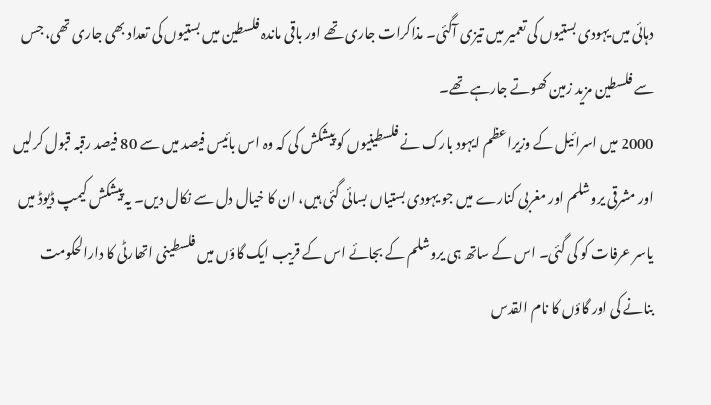دہائی میں یہودی بستیوں کی تعمیر میں تیزی آگئی۔ مذاکرات جاری تھے اور باقی ماندہ فلسطین میں بستیوں کی تعداد بھی جاری تھی، جس سے فلسطین مزید زمین کھوتے جارہے تھے۔
2000 میں اسرائیل کے وزیراعظم ایہود بارک نے فلسطینیوں کو پیشکش کی کہ وہ اس بائیس فیصد میں سے 80 فیصد رقبہ قبول کرلیں اور مشرقی یروشلم اور مغربی کنارے میں جو یہودی بستیاں بسائی گئی ہیں، ان کا خیال دل سے نکال دیں۔ یہ پیشکش کیمپ ڈیوڈ میں یاسر عرفات کو کی گئی۔ اس کے ساتھ ہی یروشلم کے بجائے اس کے قریب ایک گاؤں میں فلسطینی اتھارٹی کا دارالحکومت بنانے کی اور گاؤں کا نام القدس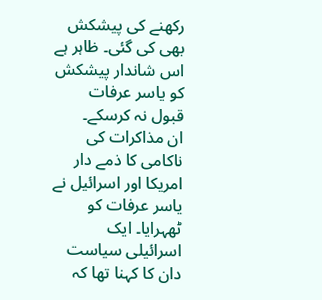رکھنے کی پیشکش بھی کی گئی۔ ظاہر ہے اس شاندار پیشکش کو یاسر عرفات قبول نہ کرسکے۔
ان مذاکرات کی ناکامی کا ذمے دار امریکا اور اسرائیل نے یاسر عرفات کو ٹھہرایا۔ ایک اسرائیلی سیاست دان کا کہنا تھا کہ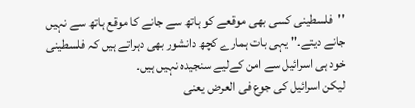''فلسطینی کسی بھی موقعے کو ہاتھ سے جانے کا موقع ہاتھ سے نہیں جانے دیتے۔'' یہی بات ہمارے کچھ دانشور بھی دہراتے ہیں کہ فلسطینی خود ہی اسرائیل سے امن کےلیے سنجیدہ نہیں ہیں۔
لیکن اسرائیل کی جوع فی العرض یعنی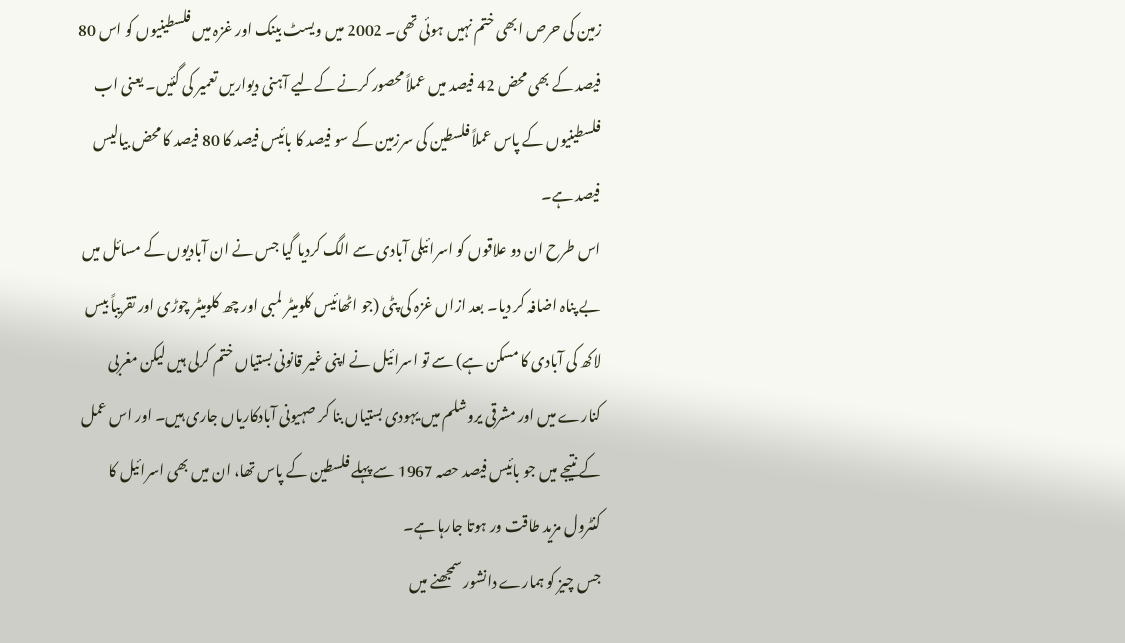زمین کی حرص ابھی ختم نہیں ہوئی تھی۔ 2002 میں ویسٹ بینک اور غزہ میں فلسطینیوں کو اس 80 فیصد کے بھی محض 42 فیصد میں عملاً محصور کرنے کےلیے آہنی دیواریں تعمیر کی گئیں۔ یعنی اب فلسطینیوں کے پاس عملاً فلسطین کی سرزمین کے سو فیصد کا بائیس فیصد کا 80 فیصد کا محض بیالیس فیصد ہے۔
اس طرح ان دو علاقوں کو اسرائیلی آبادی سے الگ کردیا گیا جس نے ان آبادیوں کے مسائل میں بے پناہ اضافہ کر دیا۔ بعد ازاں غزہ کی پٹی (جو اٹھائیس کلومیٹر لمبی اور چھ کلومیٹر چوڑی اور تقریباً بیس لاکھ کی آبادی کا مسکن ہے) سے تو اسرائیل نے اپنی غیر قانونی بستیاں ختم کرلی ہیں لیکن مغربی کنارے میں اور مشرقی یروشلم میں یہودی بستیاں بنا کر صہیونی آبادکاریاں جاری ہیں۔ اور اس عمل کے نتیجے میں جو بائیس فیصد حصہ 1967 سے پہلے فلسطین کے پاس تھا، ان میں بھی اسرائیل کا کنٹرول مزید طاقت ور ہوتا جارہا ہے۔
جس چیز کو ہمارے دانشور سمجھنے میں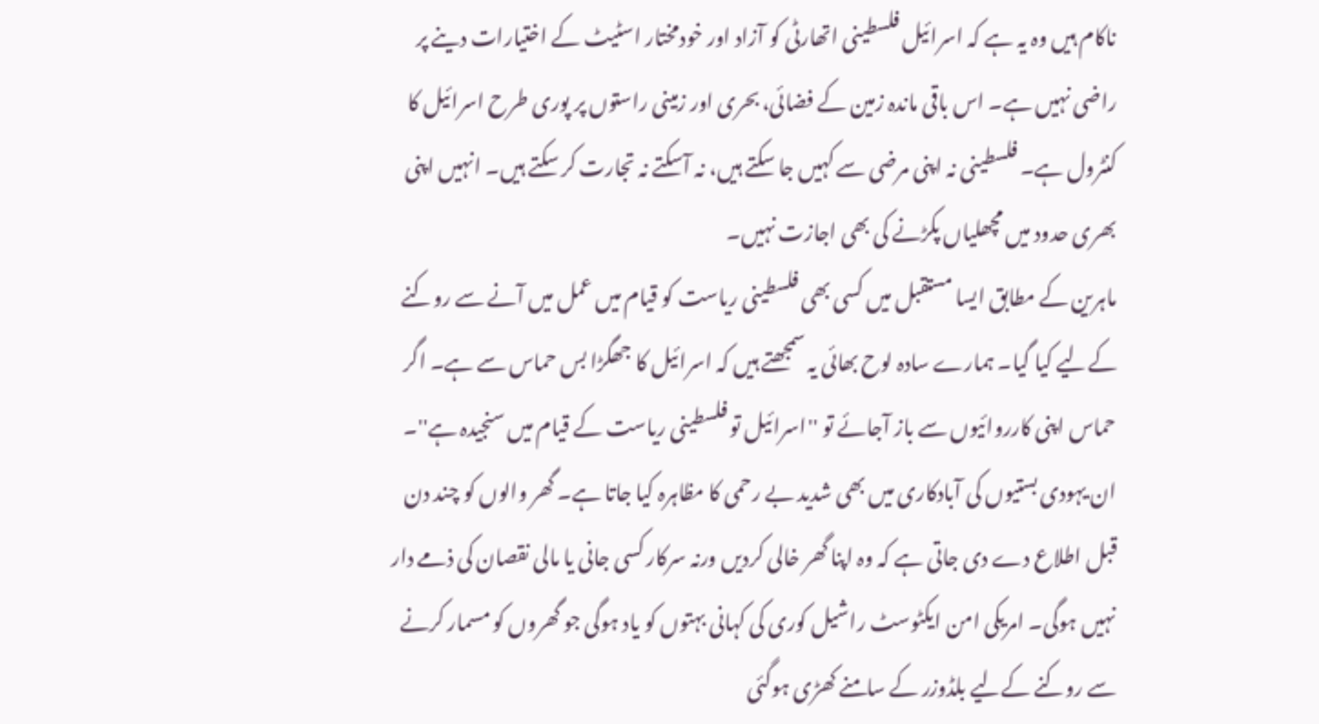ناکام ہیں وہ یہ ہے کہ اسرائیل فلسطینی اتھارٹی کو آزاد اور خودمختار اسٹیٹ کے اختیارات دینے پر راضی نہیں ہے۔ اس باقی ماندہ زمین کے فضائی، بحری اور زمینی راستوں پر پوری طرح اسرائیل کا کنٹرول ہے۔ فلسطینی نہ اپنی مرضی سے کہیں جا سکتے ہیں، نہ آسکتے نہ تجارت کر سکتے ہیں۔ انہیں اپنی بھری حدود میں مچھلیاں پکڑنے کی بھی اجازت نہیں۔
ماہرین کے مطابق ایسا مستقبل میں کسی بھی فلسطینی ریاست کو قیام میں عمل میں آنے سے روکنے کےلیے کیا گیا۔ ہمارے سادہ لوح بھائی یہ سمجھتے ہیں کہ اسرائیل کا جھگڑا بس حماس سے ہے۔ اگر حماس اپنی کارروائیوں سے باز آجائے تو ''اسرائیل تو فلسطینی ریاست کے قیام میں سنجیدہ ہے''۔
ان یہودی بستیوں کی آبادکاری میں بھی شدید بے رحمی کا مظاہرہ کیا جاتا ہے۔ گھر والوں کو چند دن قبل اطلاع دے دی جاتی ہے کہ وہ اپنا گھر خالی کردیں ورنہ سرکار کسی جانی یا مالی نقصان کی ذمے دار نہیں ہوگی۔ امریکی امن ایکٹوسٹ راشیل کوری کی کہانی بہتوں کو یاد ہوگی جو گھروں کو مسمار کرنے سے روکنے کےلیے بلڈوزر کے سامنے کھڑی ہوگئی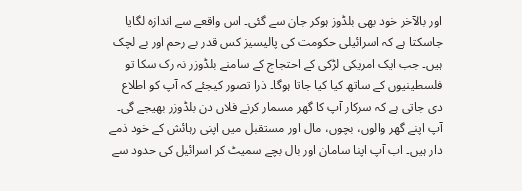اور بالآخر خود بھی بلڈوز ہوکر جان سے گئی۔ اس واقعے سے اندازہ لگایا جاسکتا ہے کہ اسرائیلی حکومت کی پالیسیز کس قدر بے رحم اور بے لچک ہیں۔ جب ایک امریکی لڑکی کے احتجاج کے سامنے بلڈوزر نہ رک سکا تو فلسطینیوں کے ساتھ کیا کیا جاتا ہوگا۔ ذرا تصور کیجئے کہ آپ کو اطلاع دی جاتی ہے کہ سرکار آپ کا گھر مسمار کرنے فلاں دن بلڈوزر بھیجے گی۔ آپ اپنے گھر والوں، بچوں، مال اور مستقبل میں اپنی رہائش کے خود ذمے دار ہیں۔ اب آپ اپنا سامان اور بال بچے سمیٹ کر اسرائیل کی حدود سے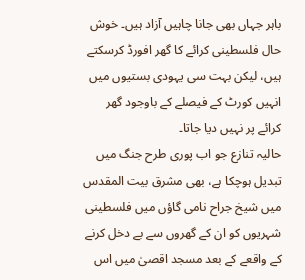باہر جہاں بھی جانا چاہیں آزاد ہیں۔ خوش حال فلسطینی کرائے کا گھر افورڈ کرسکتے ہیں، لیکن بہت سی یہودی بستیوں میں انہیں کورٹ کے فیصلے کے باوجود گھر کرائے پر نہیں دیا جاتا۔
حالیہ تنازع جو اب پوری طرح جنگ میں تبدیل ہوچکا ہے، بھی مشرق بیت المقدس میں شیخ جراح نامی گاؤں میں فلسطینی شہریوں کو ان کے گھروں سے بے دخل کرنے کے واقعے کے بعد مسجد اقصیٰ میں اس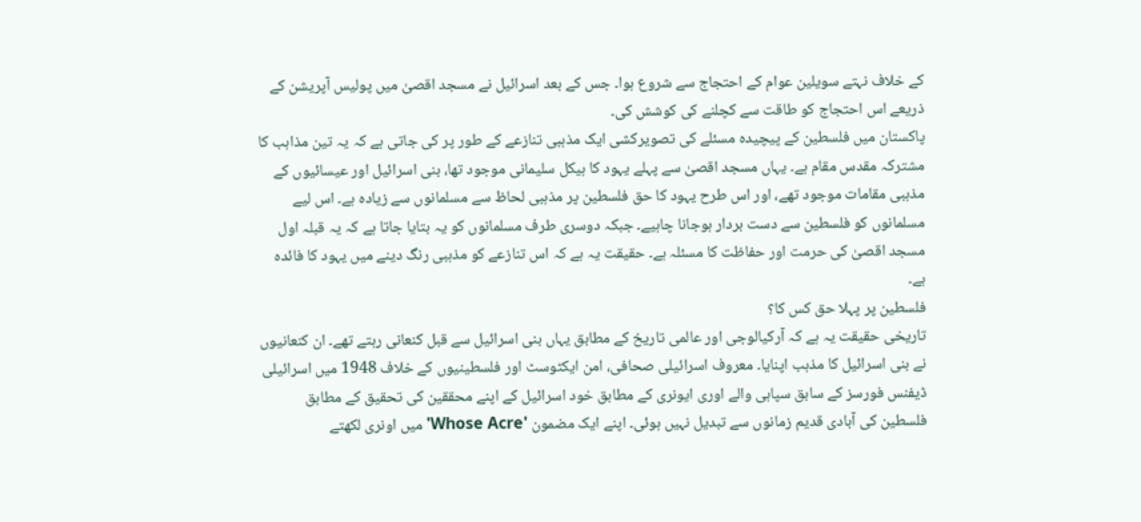کے خلاف نہتے سویلین عوام کے احتجاج سے شروع ہوا۔ جس کے بعد اسرائیل نے مسجد اقصیٰ میں پولیس آپریشن کے ذریعے اس احتجاج کو طاقت سے کچلنے کی کوشش کی۔
پاکستان میں فلسطین کے پیچیدہ مسئلے کی تصویرکشی ایک مذہبی تنازعے کے طور پر کی جاتی ہے کہ یہ تین مذاہب کا مشترکہ مقدس مقام ہے۔ یہاں مسجد اقصیٰ سے پہلے یہود کا ہیکل سلیمانی موجود تھا، بنی اسرائیل اور عیسائیوں کے مذہبی مقامات موجود تھے، اور اس طرح یہود کا حق فلسطین پر مذہبی لحاظ سے مسلمانوں سے زیادہ ہے۔ اس لیے مسلمانوں کو فلسطین سے دست بردار ہوجانا چاہیے۔ جبکہ دوسری طرف مسلمانوں کو یہ بتایا جاتا ہے کہ یہ قبلہ اول مسجد اقصیٰ کی حرمت اور حفاظت کا مسئلہ ہے۔ حقیقت یہ ہے کہ اس تنازعے کو مذہبی رنگ دینے میں یہود کا فائدہ ہے۔
فلسطین پر پہلا حق کس کا؟
تاریخی حقیقت یہ ہے کہ آرکیالوجی اور عالمی تاریخ کے مطابق یہاں بنی اسرائیل سے قبل کنعانی رہتے تھے۔ ان کنعانیوں نے بنی اسرائیل کا مذہب اپنایا۔ معروف اسرائیلی صحافی، امن ایکٹوسٹ اور فلسطینیوں کے خلاف 1948 میں اسرائیلی ڈیفنس فورسز کے سابق سپاہی والے اوری ایونری کے مطابق خود اسرائیل کے اپنے محققین کی تحقیق کے مطابق فلسطین کی آبادی قدیم زمانوں سے تبدیل نہیں ہوئی۔ اپنے ایک مضمون 'Whose Acre' میں اونری لکھتے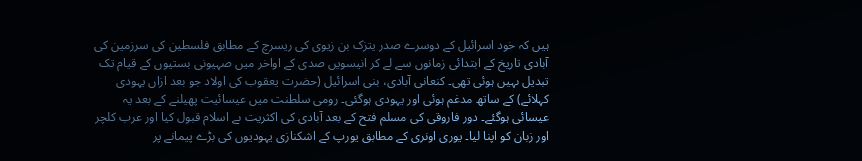ہیں کہ خود اسرائیل کے دوسرے صدر یتزک بن زیوی کی ریسرچ کے مطابق فلسطین کی سرزمین کی آبادی تاریخ کے ابتدائی زمانوں سے لے کر انیسویں صدی کے اواخر میں صہیونی بستیوں کے قیام تک تبدیل ںہیں ہوئی تھی۔ کنعانی آبادی، بنی اسرائیل (حضرت یعقوب کی اولاد جو بعد ازاں یہودی کہلائے) کے ساتھ مدغم ہوئی اور یہودی ہوگئی۔ رومی سلطنت میں عیسائیت پھیلنے کے بعد یہ عیسائی ہوگئے۔ دور فاروقی کی مسلم فتح کے بعد آبادی کی اکثریت ںے اسلام قبول کیا اور عرب کلچر اور زبان کو اپنا لیا۔ یوری اونری کے مطابق یورپ کے اشکنازی یہودیوں کی بڑے پیمانے پر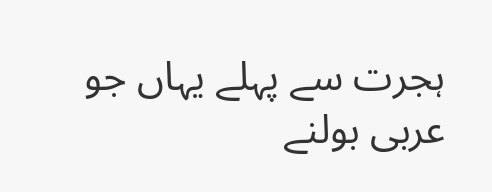ہجرت سے پہلے یہاں جو عربی بولنے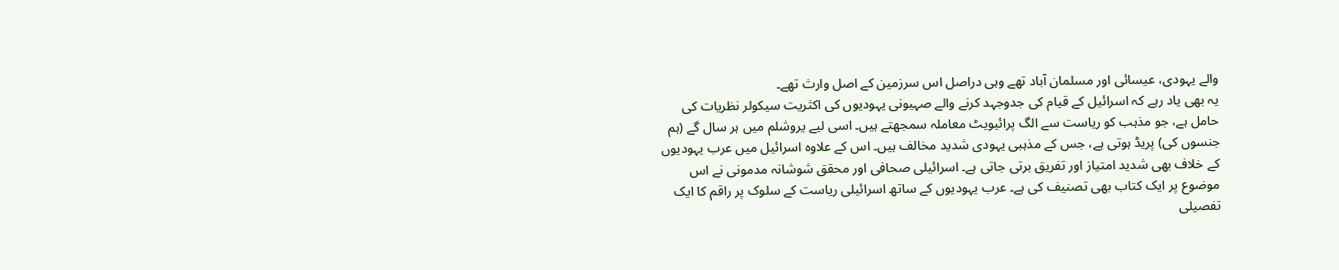والے یہودی، عیسائی اور مسلمان آباد تھے وہی دراصل اس سرزمین کے اصل وارث تھے۔
یہ بھی یاد رہے کہ اسرائیل کے قیام کی جدوجہد کرنے والے صہیونی یہودیوں کی اکثریت سیکولر نظریات کی حامل ہے، جو مذہب کو ریاست سے الگ پرائیویٹ معاملہ سمجھتے ہیں۔ اسی لیے یروشلم میں ہر سال گے (ہم جنسوں کی) پریڈ ہوتی ہے، جس کے مذہبی یہودی شدید مخالف ہیں۔ اس کے علاوہ اسرائیل میں عرب یہودیوں کے خلاف بھی شدید امتیاز اور تفریق برتی جاتی ہے۔ اسرائیلی صحافی اور محقق شوشانہ مدمونی نے اس موضوع پر ایک کتاب بھی تصنیف کی ہے۔ عرب یہودیوں کے ساتھ اسرائیلی ریاست کے سلوک پر راقم کا ایک تفصیلی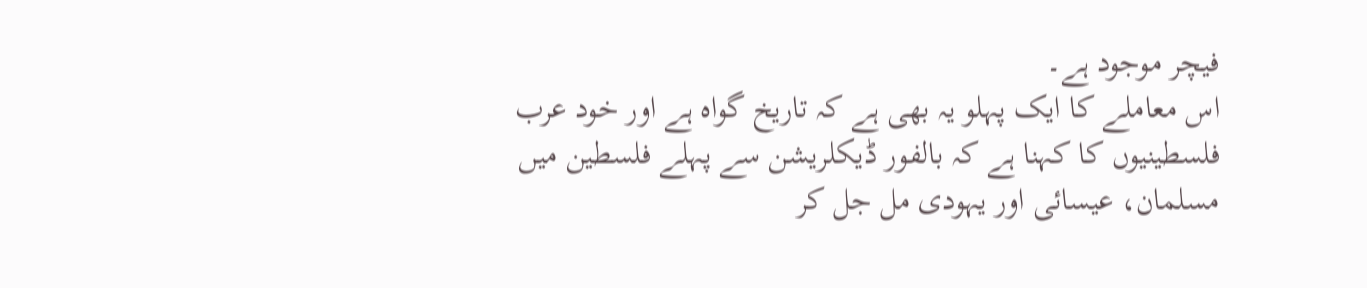فیچر موجود ہے۔
اس معاملے کا ایک پہلو یہ بھی ہے کہ تاریخ گواہ ہے اور خود عرب فلسطینیوں کا کہنا ہے کہ بالفور ڈیکلریشن سے پہلے فلسطین میں مسلمان، عیسائی اور یہودی مل جل کر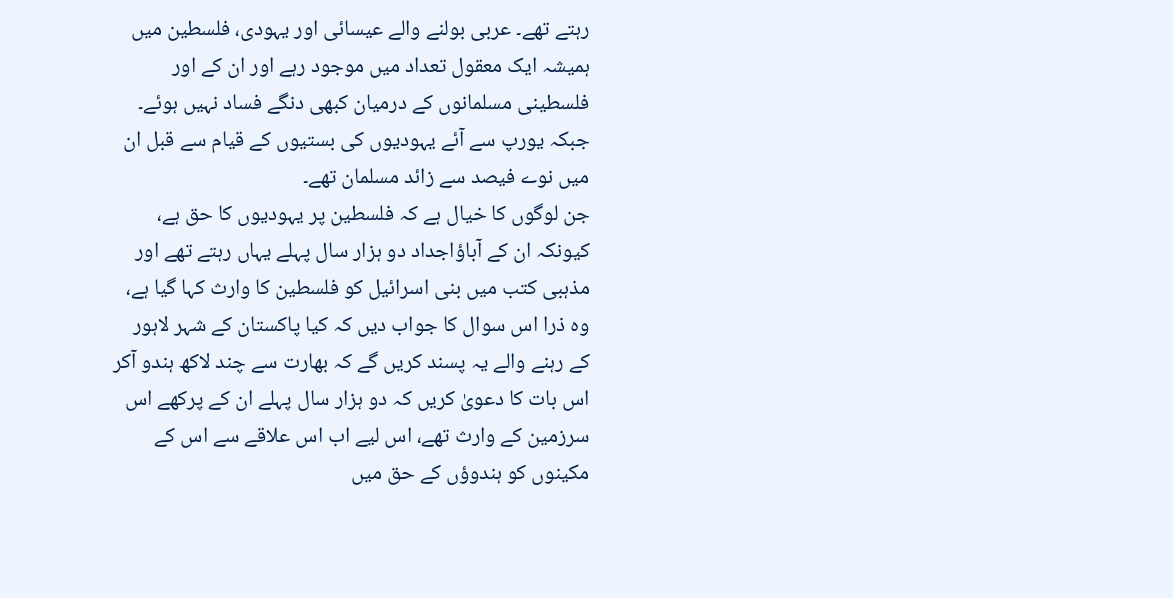رہتے تھے۔ عربی بولنے والے عیسائی اور یہودی، فلسطین میں ہمیشہ ایک معقول تعداد میں موجود رہے اور ان کے اور فلسطینی مسلمانوں کے درمیان کبھی دنگے فساد نہیں ہوئے۔ جبکہ یورپ سے آئے یہودیوں کی بستیوں کے قیام سے قبل ان میں نوے فیصد سے زائد مسلمان تھے۔
جن لوگوں کا خیال ہے کہ فلسطین پر یہودیوں کا حق ہے، کیونکہ ان کے آباؤاجداد دو ہزار سال پہلے یہاں رہتے تھے اور مذہبی کتب میں بنی اسرائیل کو فلسطین کا وارث کہا گیا ہے، وہ ذرا اس سوال کا جواب دیں کہ کیا پاکستان کے شہر لاہور کے رہنے والے یہ پسند کریں گے کہ بھارت سے چند لاکھ ہندو آکر اس بات کا دعویٰ کریں کہ دو ہزار سال پہلے ان کے پرکھے اس سرزمین کے وارث تھے، اس لیے اب اس علاقے سے اس کے مکینوں کو ہندوؤں کے حق میں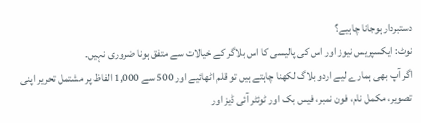دستبردار ہوجانا چاہیے؟
نوٹ: ایکسپریس نیوز اور اس کی پالیسی کا اس بلاگر کے خیالات سے متفق ہونا ضروری نہیں۔
اگر آپ بھی ہمارے لیے اردو بلاگ لکھنا چاہتے ہیں تو قلم اٹھائیے اور 500 سے 1,000 الفاظ پر مشتمل تحریر اپنی تصویر، مکمل نام، فون نمبر، فیس بک اور ٹوئٹر آئی ڈیز اور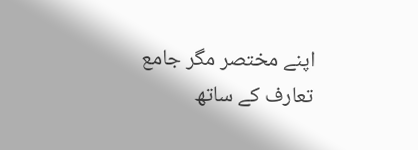اپنے مختصر مگر جامع تعارف کے ساتھ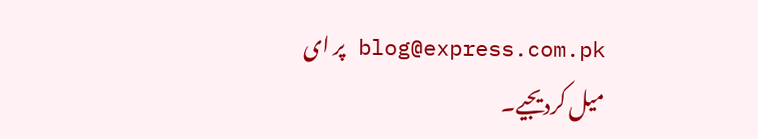blog@express.com.pk پر ای میل کردیجیے۔